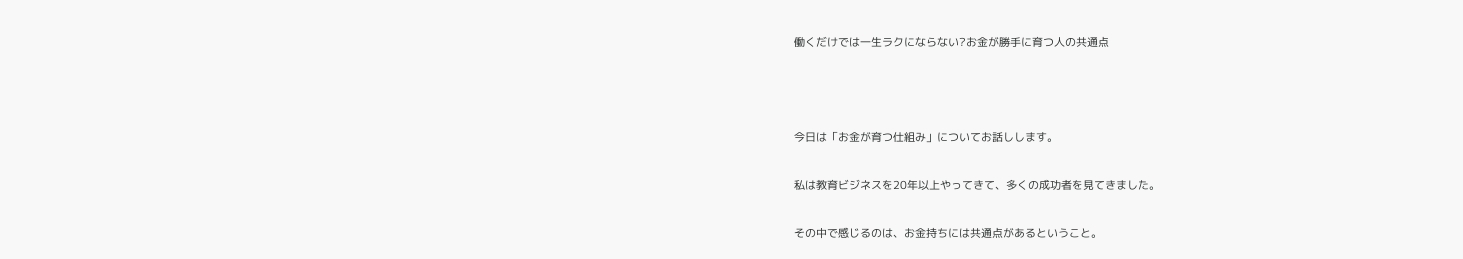働くだけでは一生ラクにならない?お金が勝手に育つ人の共通点



今日は「お金が育つ仕組み」についてお話しします。

私は教育ビジネスを20年以上やってきて、多くの成功者を見てきました。

その中で感じるのは、お金持ちには共通点があるということ。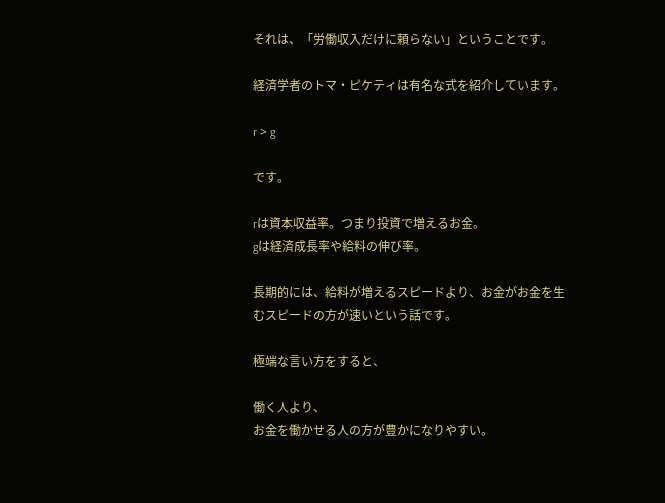それは、「労働収入だけに頼らない」ということです。

経済学者のトマ・ピケティは有名な式を紹介しています。

r > g

です。

rは資本収益率。つまり投資で増えるお金。
gは経済成長率や給料の伸び率。

長期的には、給料が増えるスピードより、お金がお金を生むスピードの方が速いという話です。

極端な言い方をすると、

働く人より、
お金を働かせる人の方が豊かになりやすい。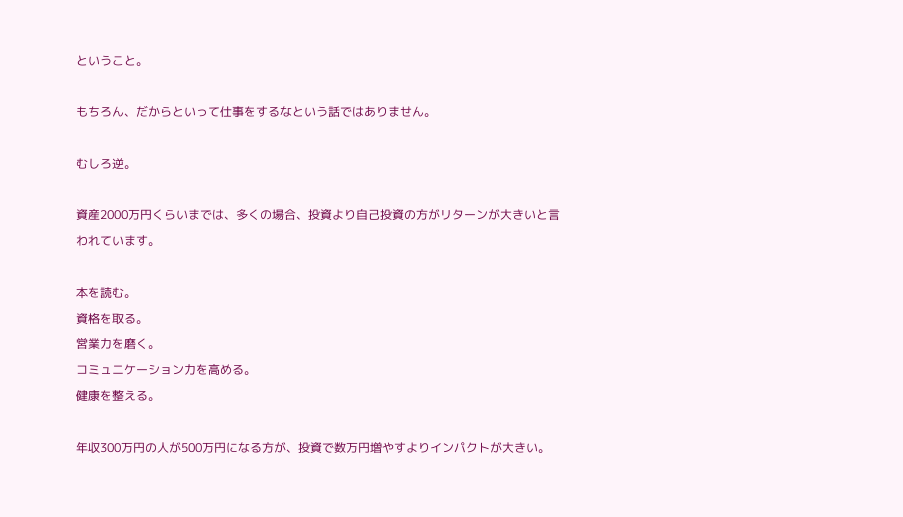ということ。

もちろん、だからといって仕事をするなという話ではありません。

むしろ逆。

資産2000万円くらいまでは、多くの場合、投資より自己投資の方がリターンが大きいと言われています。

本を読む。
資格を取る。
営業力を磨く。
コミュニケーション力を高める。
健康を整える。

年収300万円の人が500万円になる方が、投資で数万円増やすよりインパクトが大きい。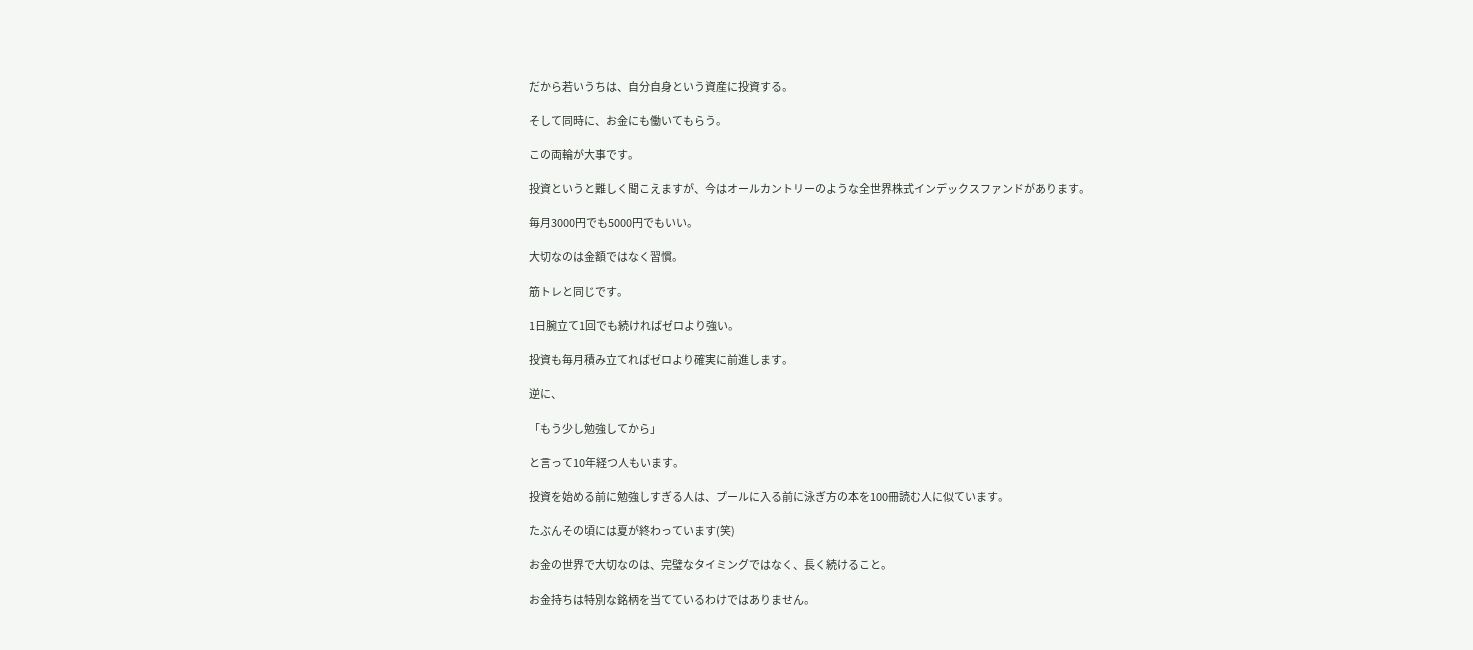だから若いうちは、自分自身という資産に投資する。

そして同時に、お金にも働いてもらう。

この両輪が大事です。

投資というと難しく聞こえますが、今はオールカントリーのような全世界株式インデックスファンドがあります。

毎月3000円でも5000円でもいい。

大切なのは金額ではなく習慣。

筋トレと同じです。

1日腕立て1回でも続ければゼロより強い。

投資も毎月積み立てればゼロより確実に前進します。

逆に、

「もう少し勉強してから」

と言って10年経つ人もいます。

投資を始める前に勉強しすぎる人は、プールに入る前に泳ぎ方の本を100冊読む人に似ています。

たぶんその頃には夏が終わっています(笑)

お金の世界で大切なのは、完璧なタイミングではなく、長く続けること。

お金持ちは特別な銘柄を当てているわけではありません。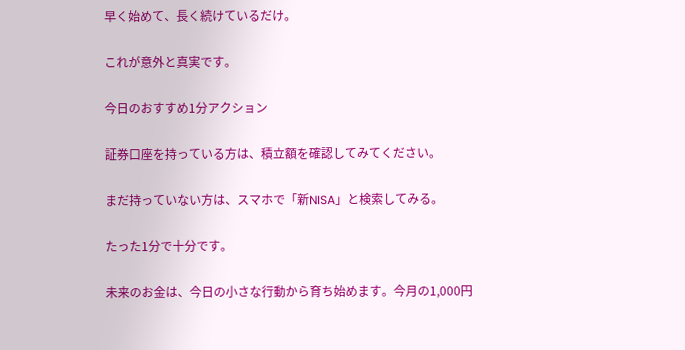早く始めて、長く続けているだけ。

これが意外と真実です。

今日のおすすめ1分アクション

証券口座を持っている方は、積立額を確認してみてください。

まだ持っていない方は、スマホで「新NISA」と検索してみる。

たった1分で十分です。

未来のお金は、今日の小さな行動から育ち始めます。今月の1,000円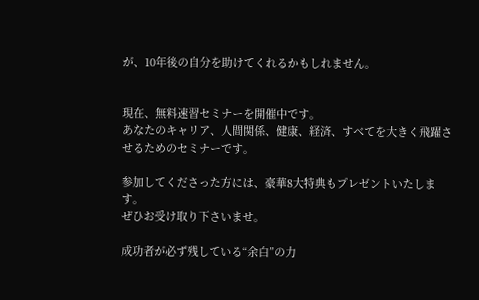が、10年後の自分を助けてくれるかもしれません。


現在、無料速習セミナーを開催中です。
あなたのキャリア、人間関係、健康、経済、すべてを大きく飛躍させるためのセミナーです。

参加してくださった方には、豪華8大特典もプレゼントいたします。
ぜひお受け取り下さいませ。

成功者が必ず残している“余白”の力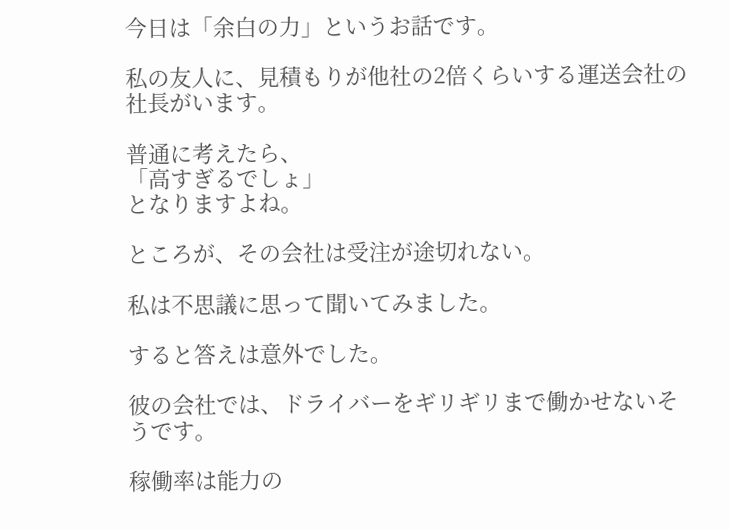今日は「余白の力」というお話です。

私の友人に、見積もりが他社の2倍くらいする運送会社の社長がいます。

普通に考えたら、
「高すぎるでしょ」
となりますよね。

ところが、その会社は受注が途切れない。

私は不思議に思って聞いてみました。

すると答えは意外でした。

彼の会社では、ドライバーをギリギリまで働かせないそうです。

稼働率は能力の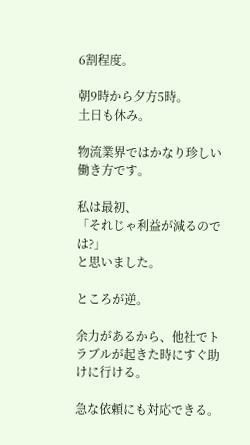6割程度。

朝9時から夕方5時。
土日も休み。

物流業界ではかなり珍しい働き方です。

私は最初、
「それじゃ利益が減るのでは?」
と思いました。

ところが逆。

余力があるから、他社でトラブルが起きた時にすぐ助けに行ける。

急な依頼にも対応できる。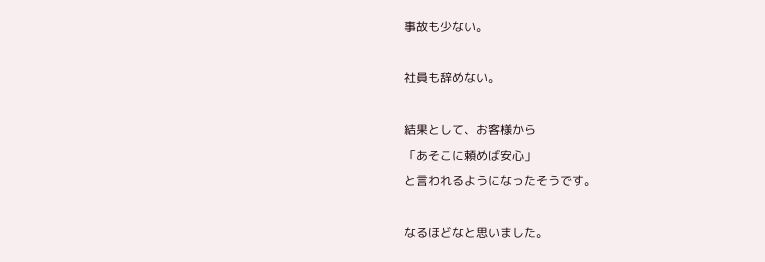事故も少ない。

社員も辞めない。

結果として、お客様から
「あそこに頼めば安心」
と言われるようになったそうです。

なるほどなと思いました。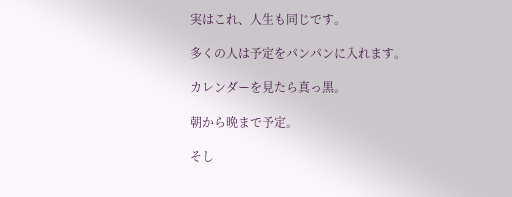実はこれ、人生も同じです。

多くの人は予定をパンパンに入れます。

カレンダーを見たら真っ黒。

朝から晩まで予定。

そし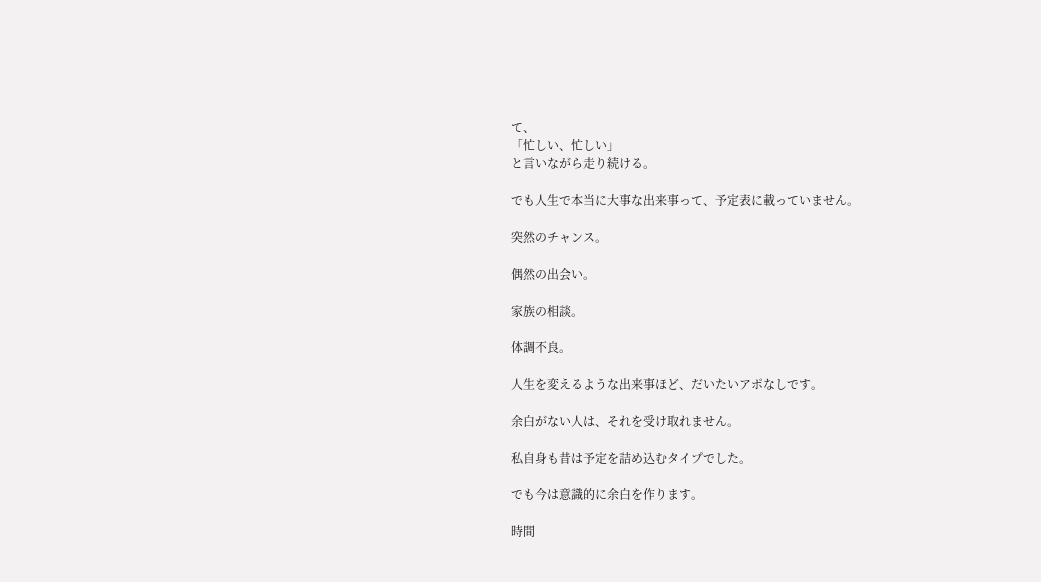て、
「忙しい、忙しい」
と言いながら走り続ける。

でも人生で本当に大事な出来事って、予定表に載っていません。

突然のチャンス。

偶然の出会い。

家族の相談。

体調不良。

人生を変えるような出来事ほど、だいたいアポなしです。

余白がない人は、それを受け取れません。

私自身も昔は予定を詰め込むタイプでした。

でも今は意識的に余白を作ります。

時間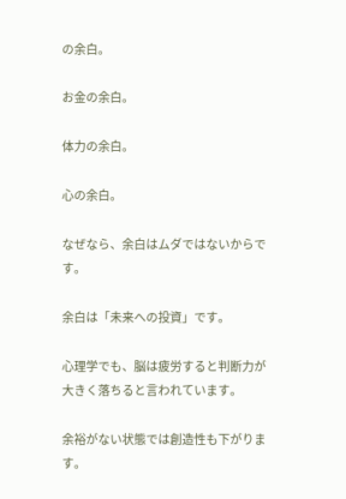の余白。

お金の余白。

体力の余白。

心の余白。

なぜなら、余白はムダではないからです。

余白は「未来への投資」です。

心理学でも、脳は疲労すると判断力が大きく落ちると言われています。

余裕がない状態では創造性も下がります。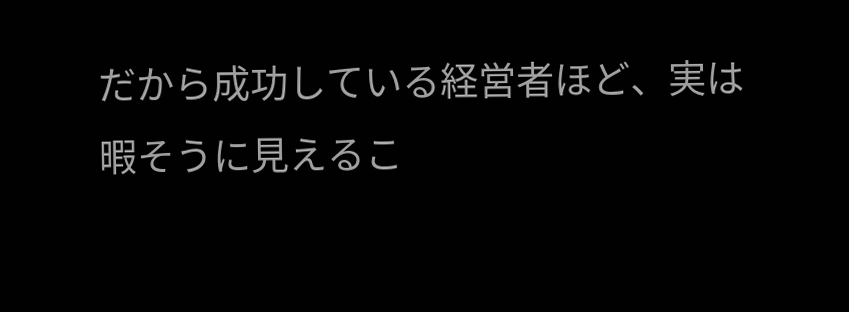だから成功している経営者ほど、実は暇そうに見えるこ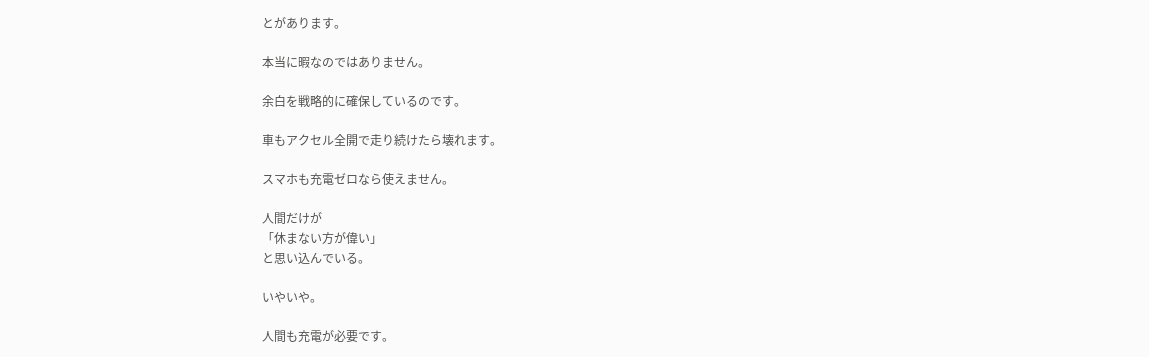とがあります。

本当に暇なのではありません。

余白を戦略的に確保しているのです。

車もアクセル全開で走り続けたら壊れます。

スマホも充電ゼロなら使えません。

人間だけが
「休まない方が偉い」
と思い込んでいる。

いやいや。

人間も充電が必要です。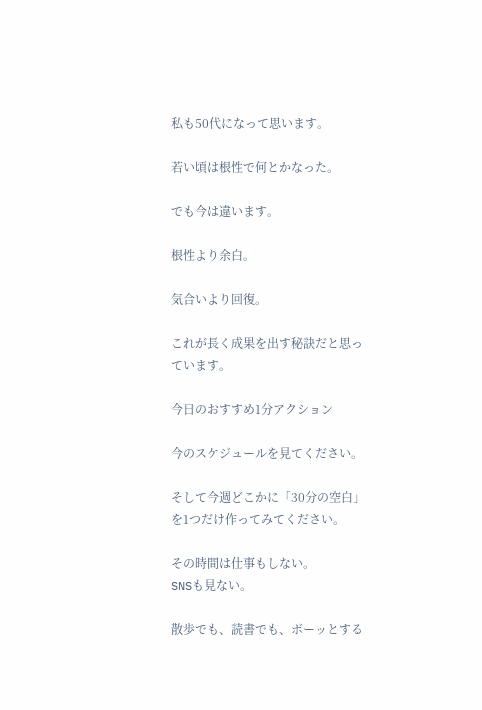私も50代になって思います。

若い頃は根性で何とかなった。

でも今は違います。

根性より余白。

気合いより回復。

これが長く成果を出す秘訣だと思っています。

今日のおすすめ1分アクション

今のスケジュールを見てください。

そして今週どこかに「30分の空白」を1つだけ作ってみてください。

その時間は仕事もしない。
SNSも見ない。

散歩でも、読書でも、ボーッとする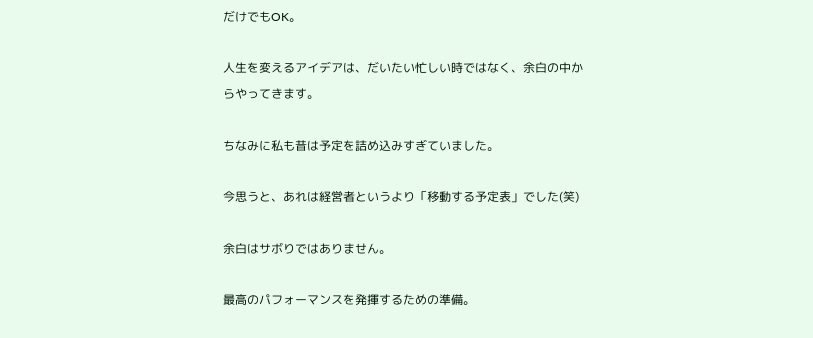だけでもOK。

人生を変えるアイデアは、だいたい忙しい時ではなく、余白の中からやってきます。

ちなみに私も昔は予定を詰め込みすぎていました。

今思うと、あれは経営者というより「移動する予定表」でした(笑)

余白はサボりではありません。

最高のパフォーマンスを発揮するための準備。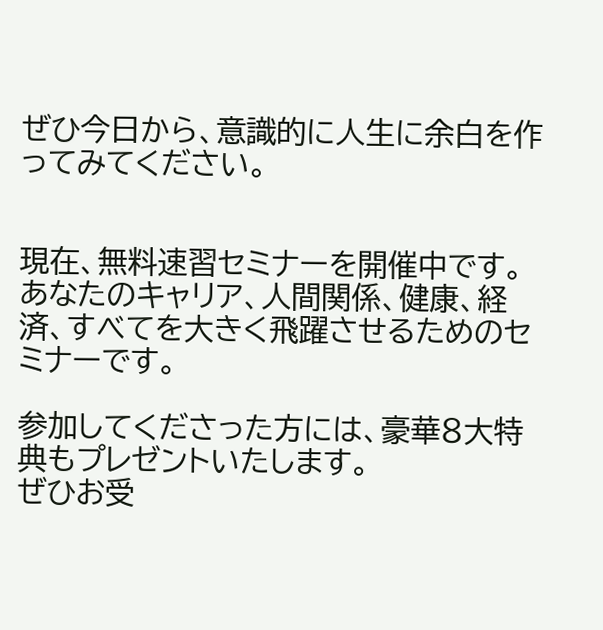ぜひ今日から、意識的に人生に余白を作ってみてください。


現在、無料速習セミナーを開催中です。
あなたのキャリア、人間関係、健康、経済、すべてを大きく飛躍させるためのセミナーです。

参加してくださった方には、豪華8大特典もプレゼントいたします。
ぜひお受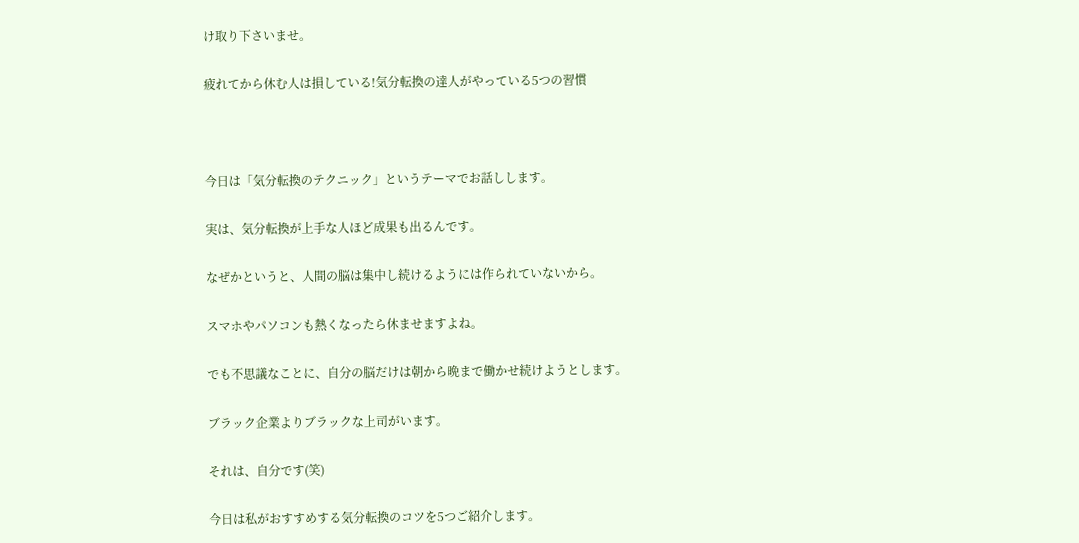け取り下さいませ。

疲れてから休む人は損している!気分転換の達人がやっている5つの習慣



今日は「気分転換のテクニック」というテーマでお話しします。

実は、気分転換が上手な人ほど成果も出るんです。

なぜかというと、人間の脳は集中し続けるようには作られていないから。

スマホやパソコンも熱くなったら休ませますよね。

でも不思議なことに、自分の脳だけは朝から晩まで働かせ続けようとします。

ブラック企業よりブラックな上司がいます。

それは、自分です(笑)

今日は私がおすすめする気分転換のコツを5つご紹介します。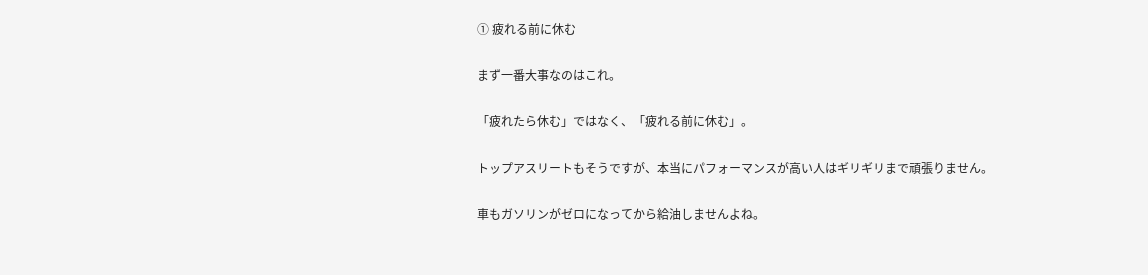① 疲れる前に休む

まず一番大事なのはこれ。

「疲れたら休む」ではなく、「疲れる前に休む」。

トップアスリートもそうですが、本当にパフォーマンスが高い人はギリギリまで頑張りません。

車もガソリンがゼロになってから給油しませんよね。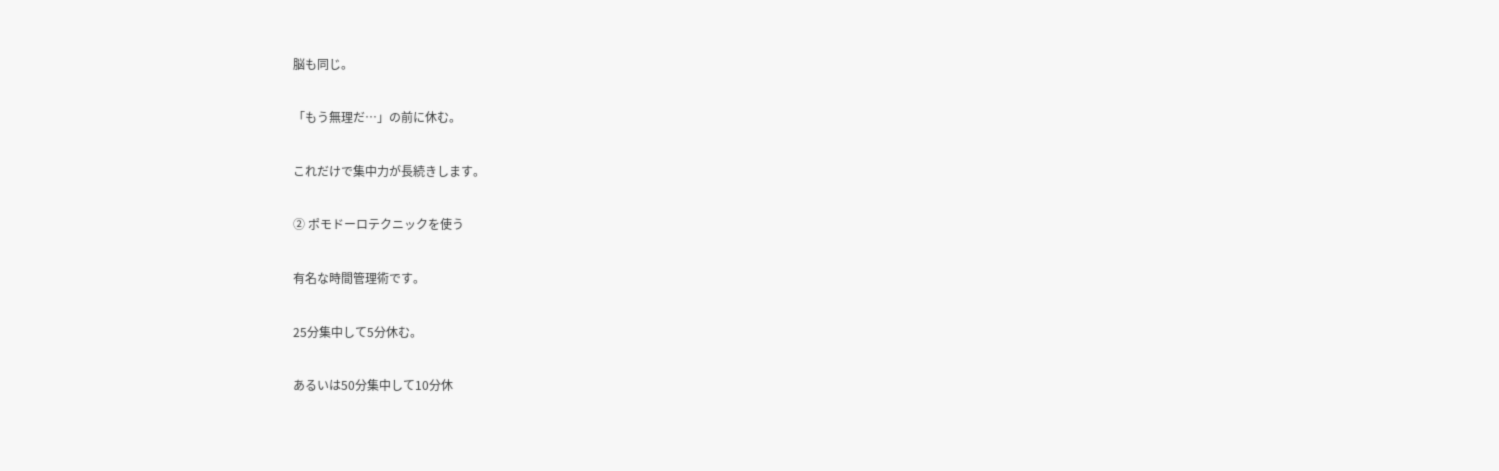脳も同じ。

「もう無理だ…」の前に休む。

これだけで集中力が長続きします。

② ポモドーロテクニックを使う

有名な時間管理術です。

25分集中して5分休む。

あるいは50分集中して10分休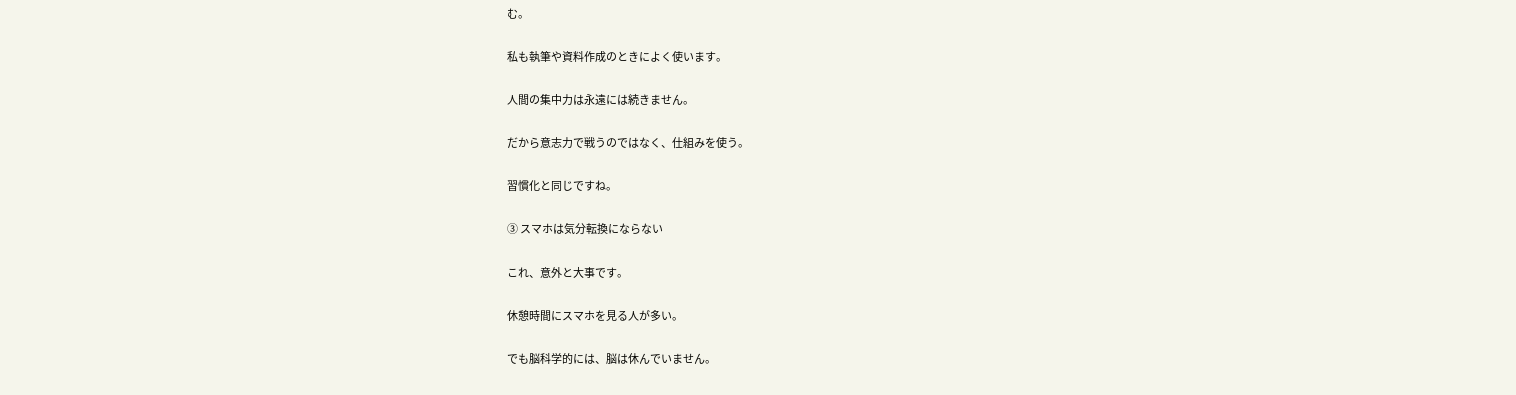む。

私も執筆や資料作成のときによく使います。

人間の集中力は永遠には続きません。

だから意志力で戦うのではなく、仕組みを使う。

習慣化と同じですね。

③ スマホは気分転換にならない

これ、意外と大事です。

休憩時間にスマホを見る人が多い。

でも脳科学的には、脳は休んでいません。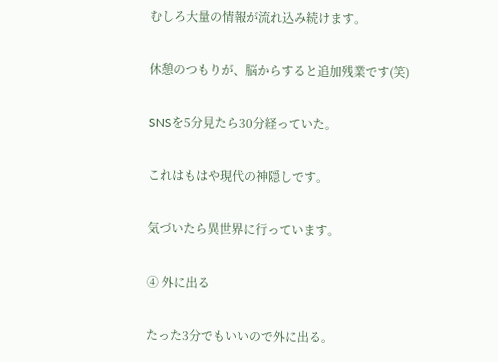むしろ大量の情報が流れ込み続けます。

休憩のつもりが、脳からすると追加残業です(笑)

SNSを5分見たら30分経っていた。

これはもはや現代の神隠しです。

気づいたら異世界に行っています。

④ 外に出る

たった3分でもいいので外に出る。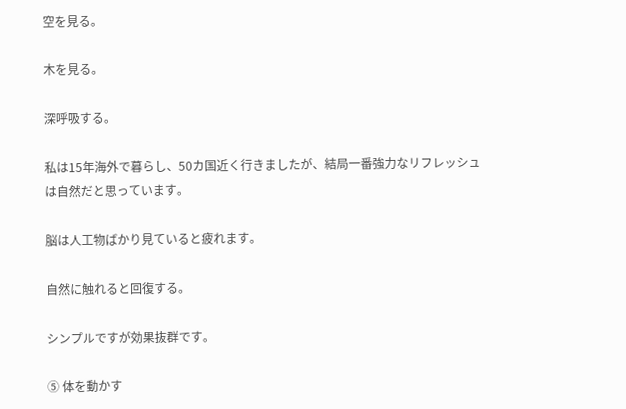空を見る。

木を見る。

深呼吸する。

私は15年海外で暮らし、50カ国近く行きましたが、結局一番強力なリフレッシュは自然だと思っています。

脳は人工物ばかり見ていると疲れます。

自然に触れると回復する。

シンプルですが効果抜群です。

⑤ 体を動かす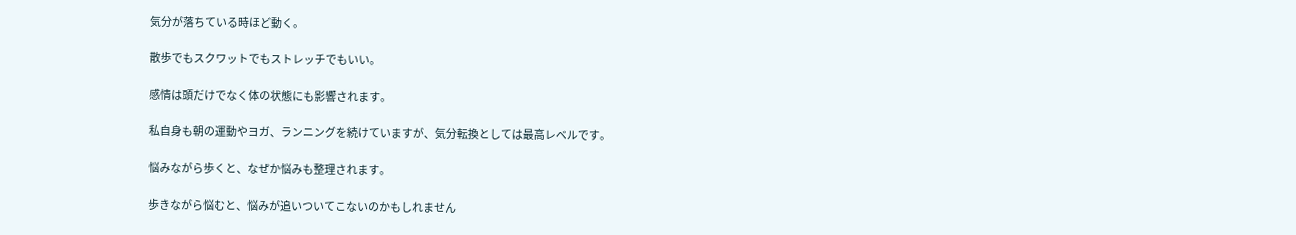気分が落ちている時ほど動く。

散歩でもスクワットでもストレッチでもいい。

感情は頭だけでなく体の状態にも影響されます。

私自身も朝の運動やヨガ、ランニングを続けていますが、気分転換としては最高レベルです。

悩みながら歩くと、なぜか悩みも整理されます。

歩きながら悩むと、悩みが追いついてこないのかもしれません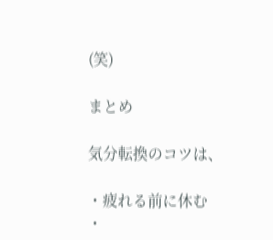(笑)

まとめ

気分転換のコツは、

・疲れる前に休む
・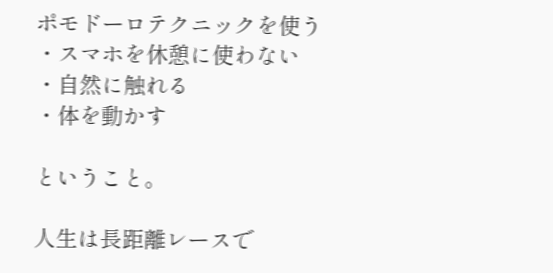ポモドーロテクニックを使う
・スマホを休憩に使わない
・自然に触れる
・体を動かす

ということ。

人生は長距離レースで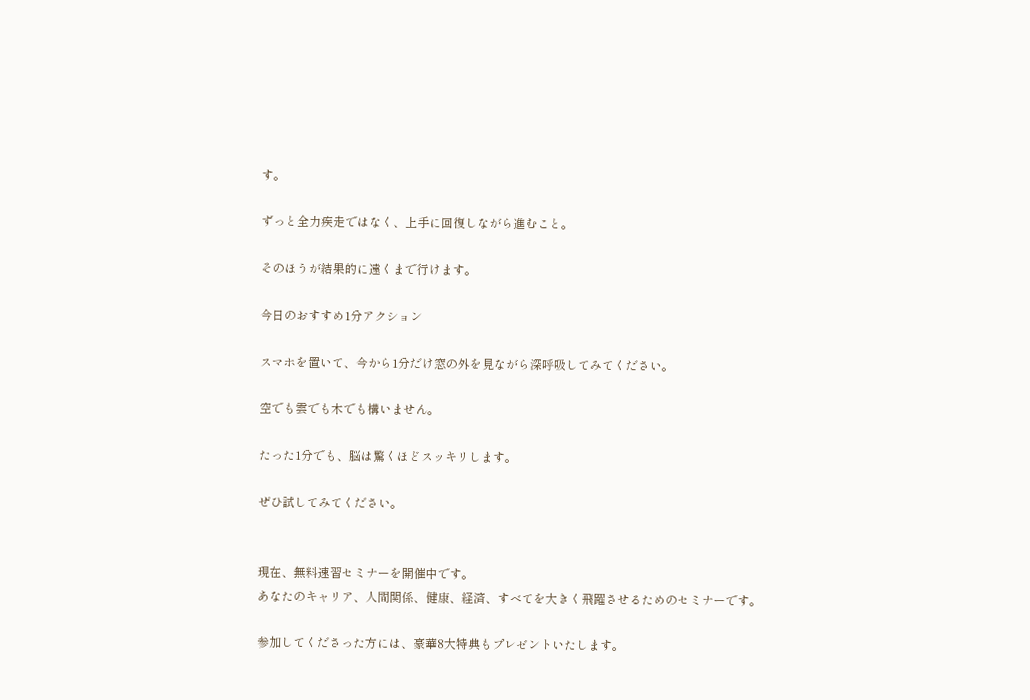す。

ずっと全力疾走ではなく、上手に回復しながら進むこと。

そのほうが結果的に遠くまで行けます。

今日のおすすめ1分アクション

スマホを置いて、今から1分だけ窓の外を見ながら深呼吸してみてください。

空でも雲でも木でも構いません。

たった1分でも、脳は驚くほどスッキリします。

ぜひ試してみてください。


現在、無料速習セミナーを開催中です。
あなたのキャリア、人間関係、健康、経済、すべてを大きく飛躍させるためのセミナーです。

参加してくださった方には、豪華8大特典もプレゼントいたします。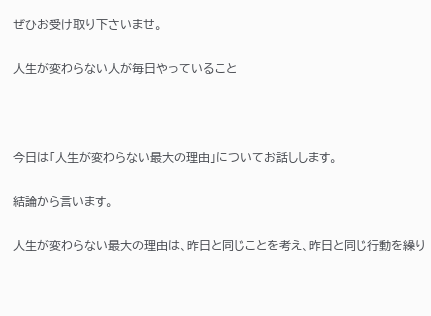ぜひお受け取り下さいませ。

人生が変わらない人が毎日やっていること



今日は「人生が変わらない最大の理由」についてお話しします。

結論から言います。

人生が変わらない最大の理由は、昨日と同じことを考え、昨日と同じ行動を繰り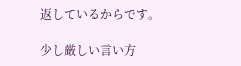返しているからです。

少し厳しい言い方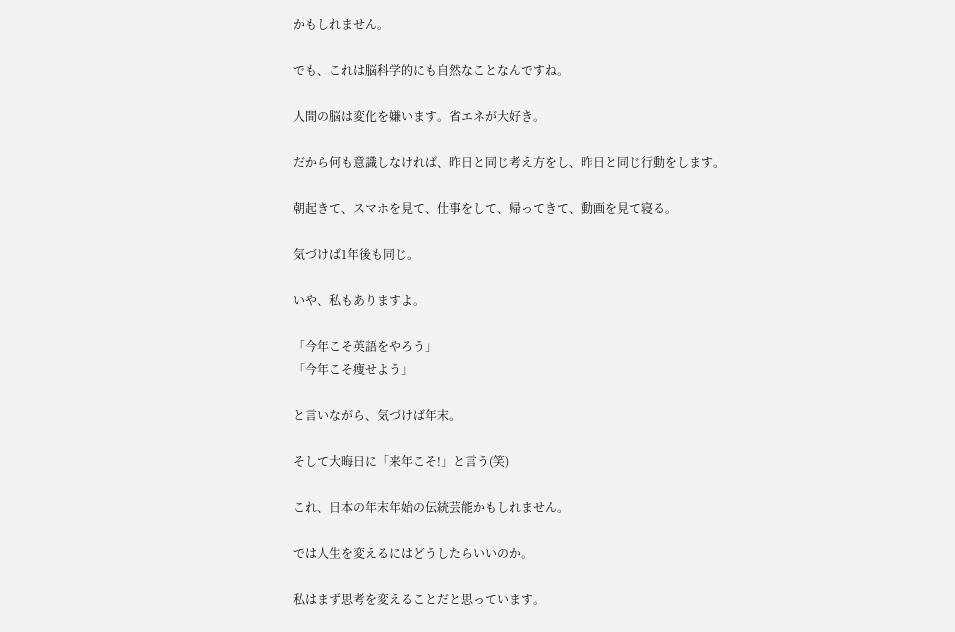かもしれません。

でも、これは脳科学的にも自然なことなんですね。

人間の脳は変化を嫌います。省エネが大好き。

だから何も意識しなければ、昨日と同じ考え方をし、昨日と同じ行動をします。

朝起きて、スマホを見て、仕事をして、帰ってきて、動画を見て寝る。

気づけば1年後も同じ。

いや、私もありますよ。

「今年こそ英語をやろう」
「今年こそ痩せよう」

と言いながら、気づけば年末。

そして大晦日に「来年こそ!」と言う(笑)

これ、日本の年末年始の伝統芸能かもしれません。

では人生を変えるにはどうしたらいいのか。

私はまず思考を変えることだと思っています。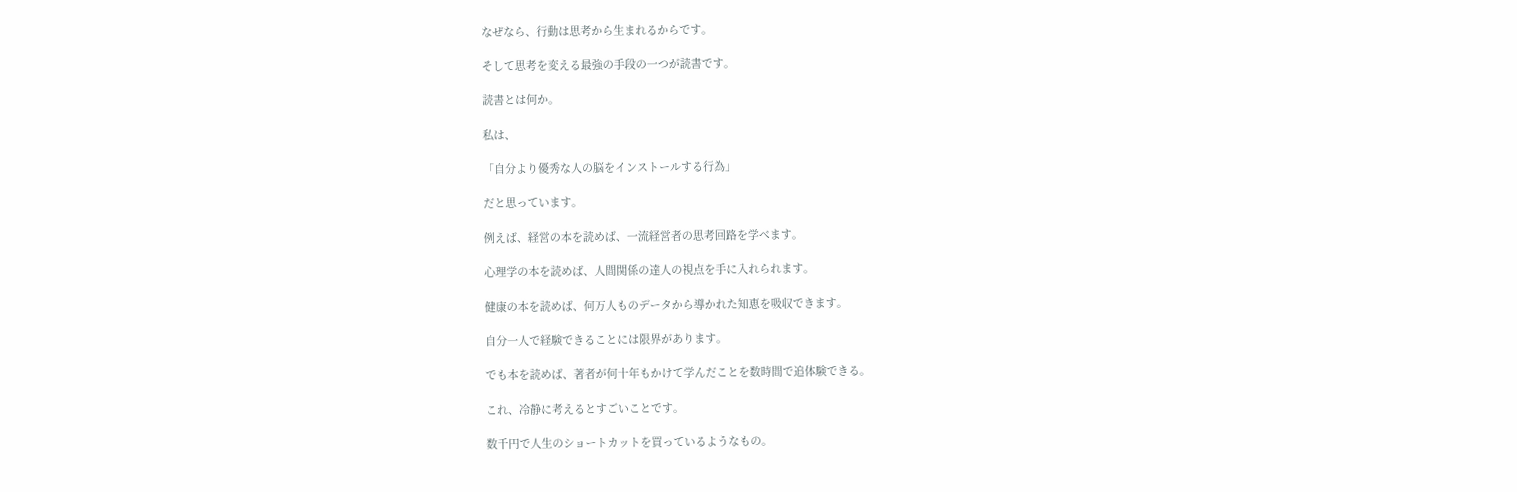なぜなら、行動は思考から生まれるからです。

そして思考を変える最強の手段の一つが読書です。

読書とは何か。

私は、

「自分より優秀な人の脳をインストールする行為」

だと思っています。

例えば、経営の本を読めば、一流経営者の思考回路を学べます。

心理学の本を読めば、人間関係の達人の視点を手に入れられます。

健康の本を読めば、何万人ものデータから導かれた知恵を吸収できます。

自分一人で経験できることには限界があります。

でも本を読めば、著者が何十年もかけて学んだことを数時間で追体験できる。

これ、冷静に考えるとすごいことです。

数千円で人生のショートカットを買っているようなもの。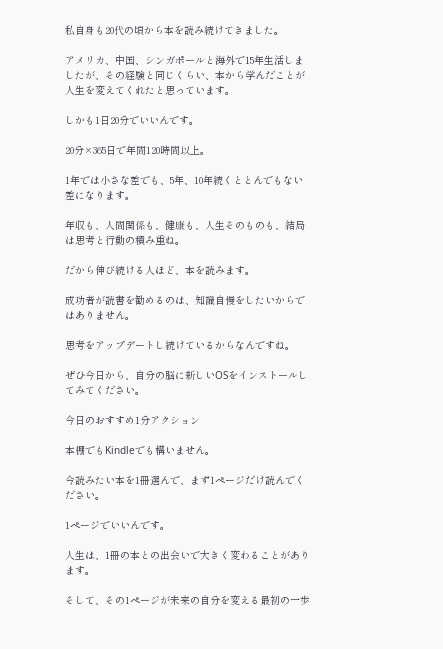私自身も20代の頃から本を読み続けてきました。

アメリカ、中国、シンガポールと海外で15年生活しましたが、その経験と同じくらい、本から学んだことが人生を変えてくれたと思っています。

しかも1日20分でいいんです。

20分×365日で年間120時間以上。

1年では小さな差でも、5年、10年続くととんでもない差になります。

年収も、人間関係も、健康も、人生そのものも、結局は思考と行動の積み重ね。

だから伸び続ける人ほど、本を読みます。

成功者が読書を勧めるのは、知識自慢をしたいからではありません。

思考をアップデートし続けているからなんですね。

ぜひ今日から、自分の脳に新しいOSをインストールしてみてください。

今日のおすすめ1分アクション

本棚でもKindleでも構いません。

今読みたい本を1冊選んで、まず1ページだけ読んでください。

1ページでいいんです。

人生は、1冊の本との出会いで大きく変わることがあります。

そして、その1ページが未来の自分を変える最初の一歩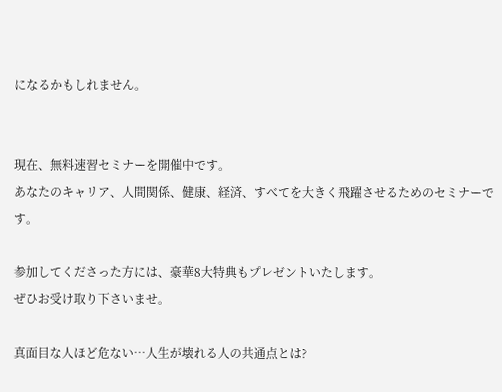になるかもしれません。


現在、無料速習セミナーを開催中です。
あなたのキャリア、人間関係、健康、経済、すべてを大きく飛躍させるためのセミナーです。

参加してくださった方には、豪華8大特典もプレゼントいたします。
ぜひお受け取り下さいませ。

真面目な人ほど危ない…人生が壊れる人の共通点とは?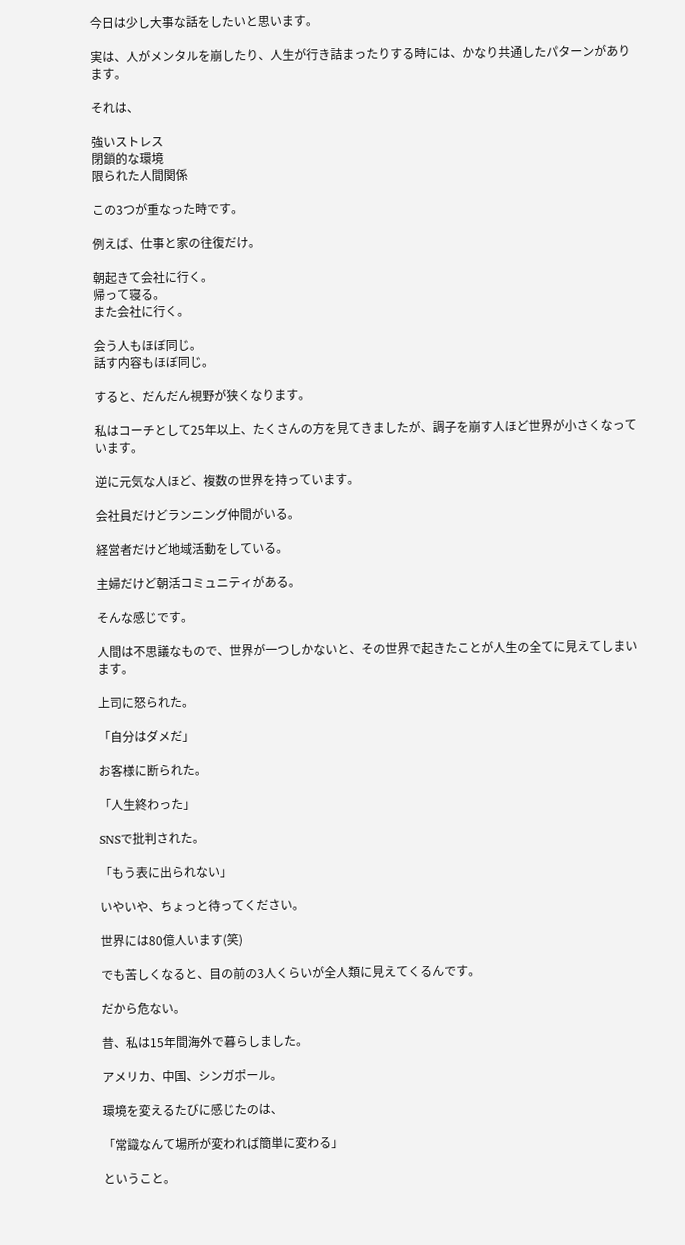今日は少し大事な話をしたいと思います。

実は、人がメンタルを崩したり、人生が行き詰まったりする時には、かなり共通したパターンがあります。

それは、

強いストレス
閉鎖的な環境
限られた人間関係

この3つが重なった時です。

例えば、仕事と家の往復だけ。

朝起きて会社に行く。
帰って寝る。
また会社に行く。

会う人もほぼ同じ。
話す内容もほぼ同じ。

すると、だんだん視野が狭くなります。

私はコーチとして25年以上、たくさんの方を見てきましたが、調子を崩す人ほど世界が小さくなっています。

逆に元気な人ほど、複数の世界を持っています。

会社員だけどランニング仲間がいる。

経営者だけど地域活動をしている。

主婦だけど朝活コミュニティがある。

そんな感じです。

人間は不思議なもので、世界が一つしかないと、その世界で起きたことが人生の全てに見えてしまいます。

上司に怒られた。

「自分はダメだ」

お客様に断られた。

「人生終わった」

SNSで批判された。

「もう表に出られない」

いやいや、ちょっと待ってください。

世界には80億人います(笑)

でも苦しくなると、目の前の3人くらいが全人類に見えてくるんです。

だから危ない。

昔、私は15年間海外で暮らしました。

アメリカ、中国、シンガポール。

環境を変えるたびに感じたのは、

「常識なんて場所が変われば簡単に変わる」

ということ。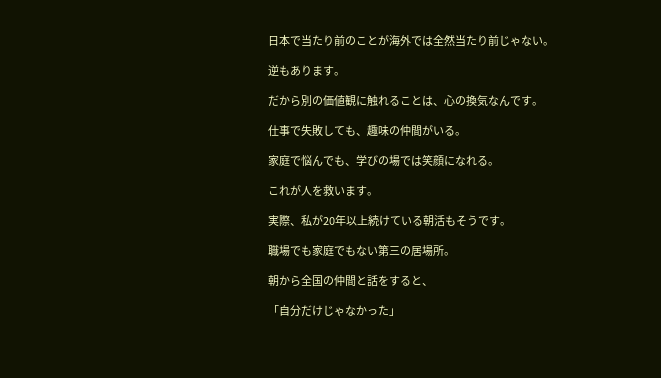日本で当たり前のことが海外では全然当たり前じゃない。

逆もあります。

だから別の価値観に触れることは、心の換気なんです。

仕事で失敗しても、趣味の仲間がいる。

家庭で悩んでも、学びの場では笑顔になれる。

これが人を救います。

実際、私が20年以上続けている朝活もそうです。

職場でも家庭でもない第三の居場所。

朝から全国の仲間と話をすると、

「自分だけじゃなかった」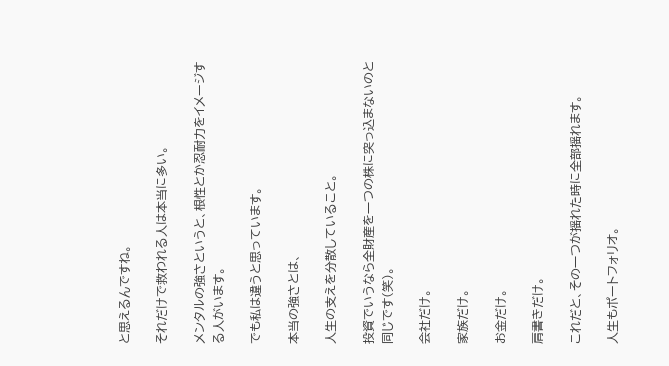と思えるんですね。

それだけで救われる人は本当に多い。

メンタルの強さというと、根性とか忍耐力をイメージする人がいます。

でも私は違うと思っています。

本当の強さとは、

人生の支えを分散していること。

投資でいうなら全財産を一つの株に突っ込まないのと同じです(笑)。

会社だけ。

家族だけ。

お金だけ。

肩書きだけ。

これだと、その一つが揺れた時に全部揺れます。

人生もポートフォリオ。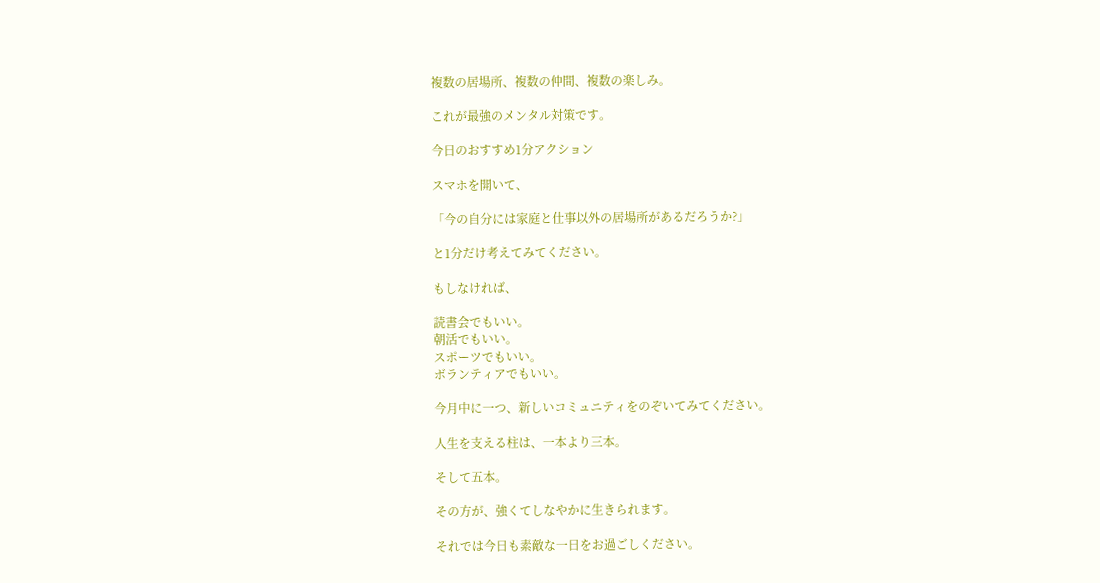複数の居場所、複数の仲間、複数の楽しみ。

これが最強のメンタル対策です。

今日のおすすめ1分アクション

スマホを開いて、

「今の自分には家庭と仕事以外の居場所があるだろうか?」

と1分だけ考えてみてください。

もしなければ、

読書会でもいい。
朝活でもいい。
スポーツでもいい。
ボランティアでもいい。

今月中に一つ、新しいコミュニティをのぞいてみてください。

人生を支える柱は、一本より三本。

そして五本。

その方が、強くてしなやかに生きられます。

それでは今日も素敵な一日をお過ごしください。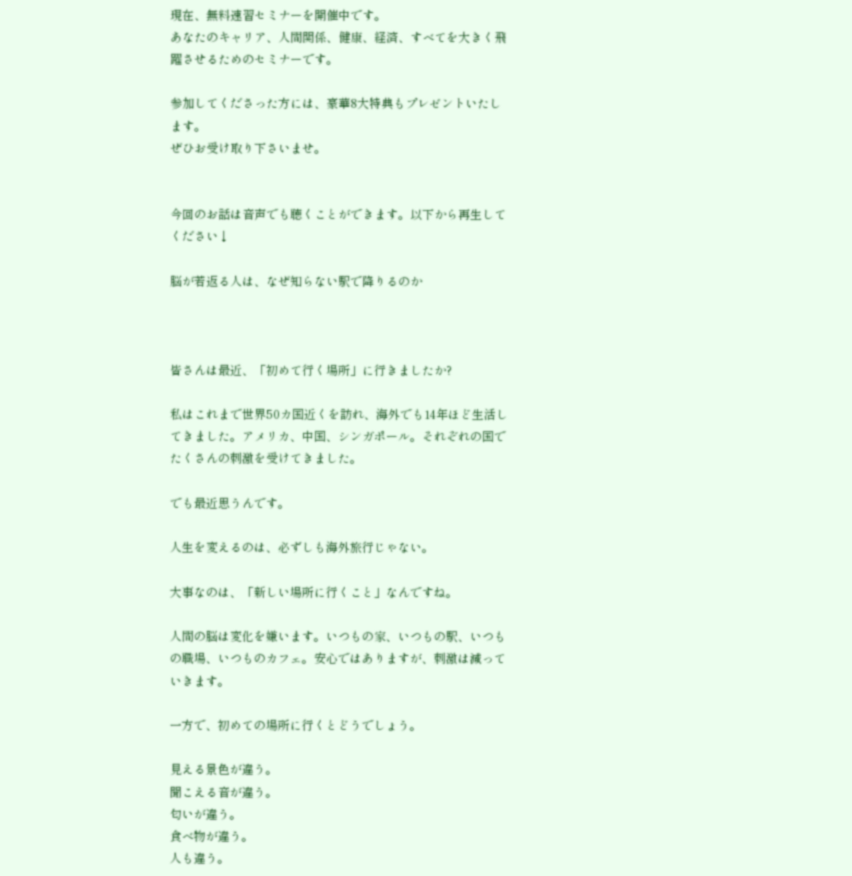現在、無料速習セミナーを開催中です。
あなたのキャリア、人間関係、健康、経済、すべてを大きく飛躍させるためのセミナーです。

参加してくださった方には、豪華8大特典もプレゼントいたします。
ぜひお受け取り下さいませ。


今回のお話は音声でも聴くことができます。以下から再生してください↓

脳が若返る人は、なぜ知らない駅で降りるのか



皆さんは最近、「初めて行く場所」に行きましたか?

私はこれまで世界50カ国近くを訪れ、海外でも14年ほど生活してきました。アメリカ、中国、シンガポール。それぞれの国でたくさんの刺激を受けてきました。

でも最近思うんです。

人生を変えるのは、必ずしも海外旅行じゃない。

大事なのは、「新しい場所に行くこと」なんですね。

人間の脳は変化を嫌います。いつもの家、いつもの駅、いつもの職場、いつものカフェ。安心ではありますが、刺激は減っていきます。

一方で、初めての場所に行くとどうでしょう。

見える景色が違う。
聞こえる音が違う。
匂いが違う。
食べ物が違う。
人も違う。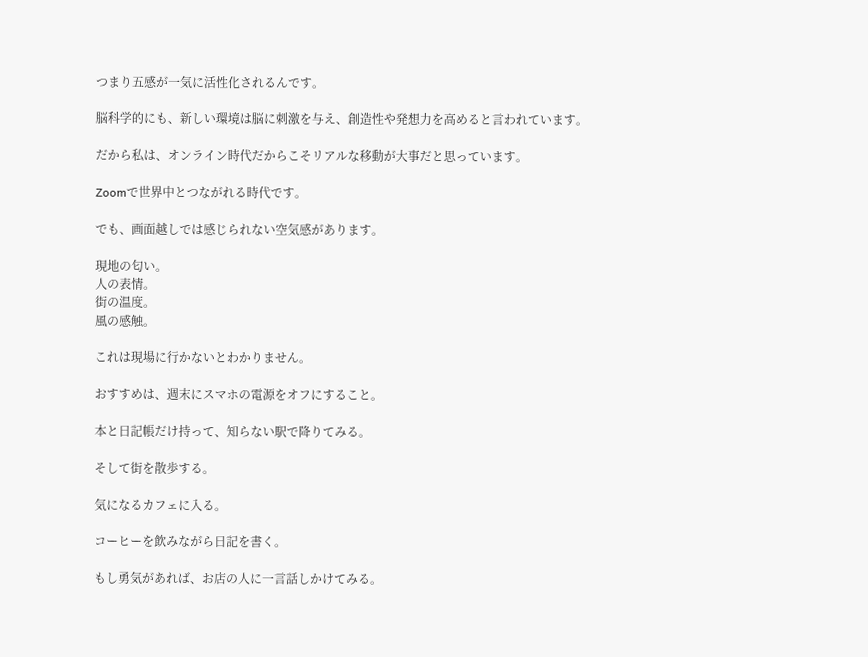つまり五感が一気に活性化されるんです。

脳科学的にも、新しい環境は脳に刺激を与え、創造性や発想力を高めると言われています。

だから私は、オンライン時代だからこそリアルな移動が大事だと思っています。

Zoomで世界中とつながれる時代です。

でも、画面越しでは感じられない空気感があります。

現地の匂い。
人の表情。
街の温度。
風の感触。

これは現場に行かないとわかりません。

おすすめは、週末にスマホの電源をオフにすること。

本と日記帳だけ持って、知らない駅で降りてみる。

そして街を散歩する。

気になるカフェに入る。

コーヒーを飲みながら日記を書く。

もし勇気があれば、お店の人に一言話しかけてみる。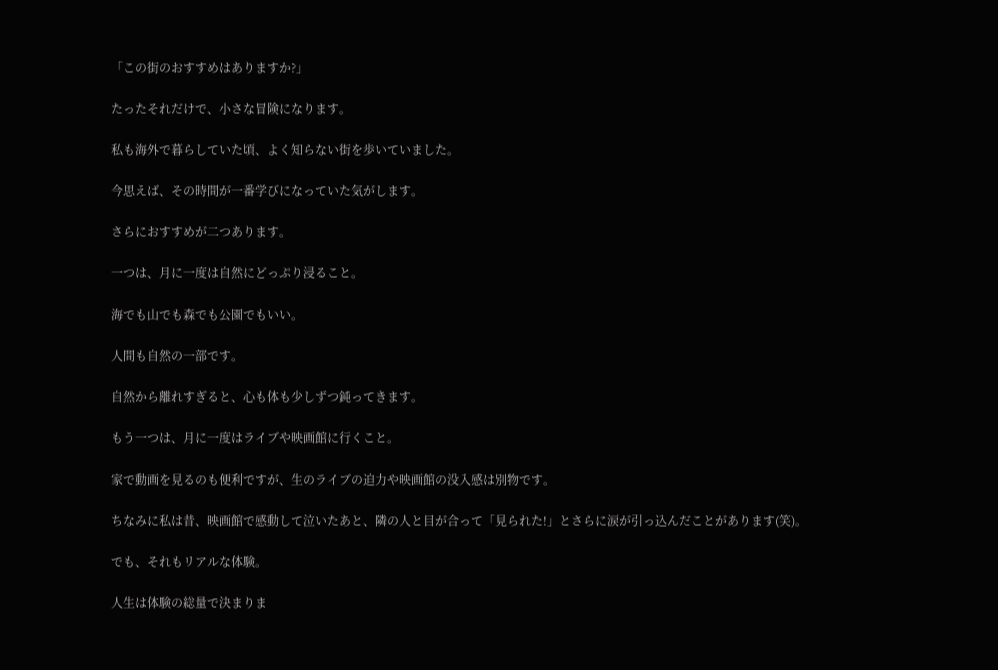「この街のおすすめはありますか?」

たったそれだけで、小さな冒険になります。

私も海外で暮らしていた頃、よく知らない街を歩いていました。

今思えば、その時間が一番学びになっていた気がします。

さらにおすすめが二つあります。

一つは、月に一度は自然にどっぷり浸ること。

海でも山でも森でも公園でもいい。

人間も自然の一部です。

自然から離れすぎると、心も体も少しずつ鈍ってきます。

もう一つは、月に一度はライブや映画館に行くこと。

家で動画を見るのも便利ですが、生のライブの迫力や映画館の没入感は別物です。

ちなみに私は昔、映画館で感動して泣いたあと、隣の人と目が合って「見られた!」とさらに涙が引っ込んだことがあります(笑)。

でも、それもリアルな体験。

人生は体験の総量で決まりま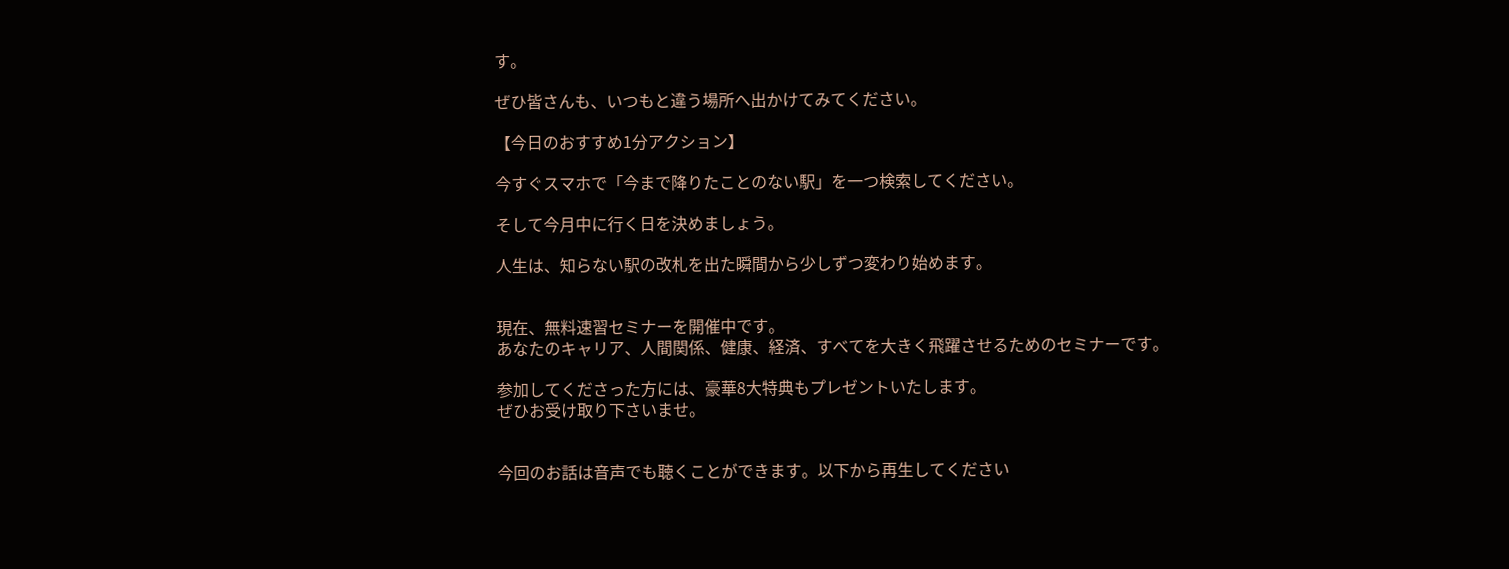す。

ぜひ皆さんも、いつもと違う場所へ出かけてみてください。

【今日のおすすめ1分アクション】

今すぐスマホで「今まで降りたことのない駅」を一つ検索してください。

そして今月中に行く日を決めましょう。

人生は、知らない駅の改札を出た瞬間から少しずつ変わり始めます。


現在、無料速習セミナーを開催中です。
あなたのキャリア、人間関係、健康、経済、すべてを大きく飛躍させるためのセミナーです。

参加してくださった方には、豪華8大特典もプレゼントいたします。
ぜひお受け取り下さいませ。


今回のお話は音声でも聴くことができます。以下から再生してください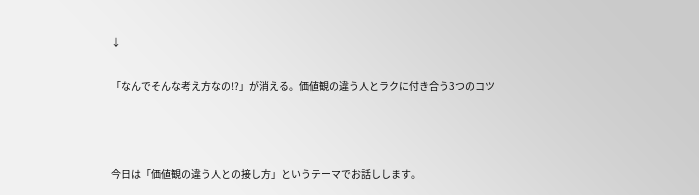↓

「なんでそんな考え方なの!?」が消える。価値観の違う人とラクに付き合う3つのコツ



今日は「価値観の違う人との接し方」というテーマでお話しします。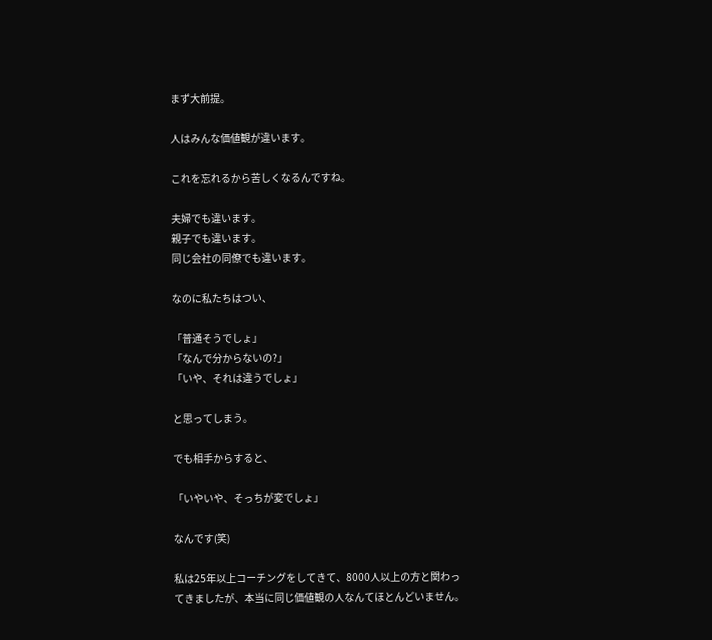まず大前提。

人はみんな価値観が違います。

これを忘れるから苦しくなるんですね。

夫婦でも違います。
親子でも違います。
同じ会社の同僚でも違います。

なのに私たちはつい、

「普通そうでしょ」
「なんで分からないの?」
「いや、それは違うでしょ」

と思ってしまう。

でも相手からすると、

「いやいや、そっちが変でしょ」

なんです(笑)

私は25年以上コーチングをしてきて、8000人以上の方と関わってきましたが、本当に同じ価値観の人なんてほとんどいません。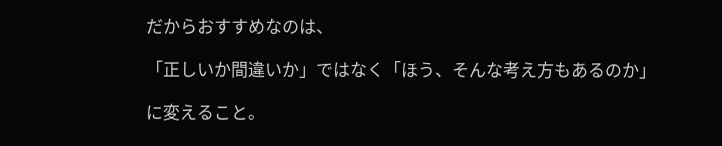だからおすすめなのは、

「正しいか間違いか」ではなく「ほう、そんな考え方もあるのか」

に変えること。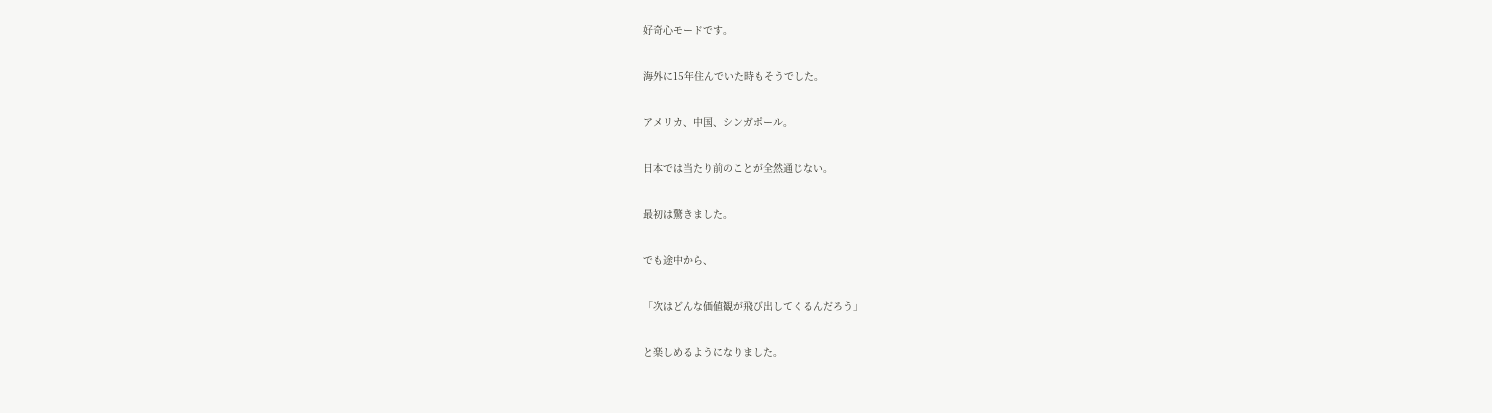好奇心モードです。

海外に15年住んでいた時もそうでした。

アメリカ、中国、シンガポール。

日本では当たり前のことが全然通じない。

最初は驚きました。

でも途中から、

「次はどんな価値観が飛び出してくるんだろう」

と楽しめるようになりました。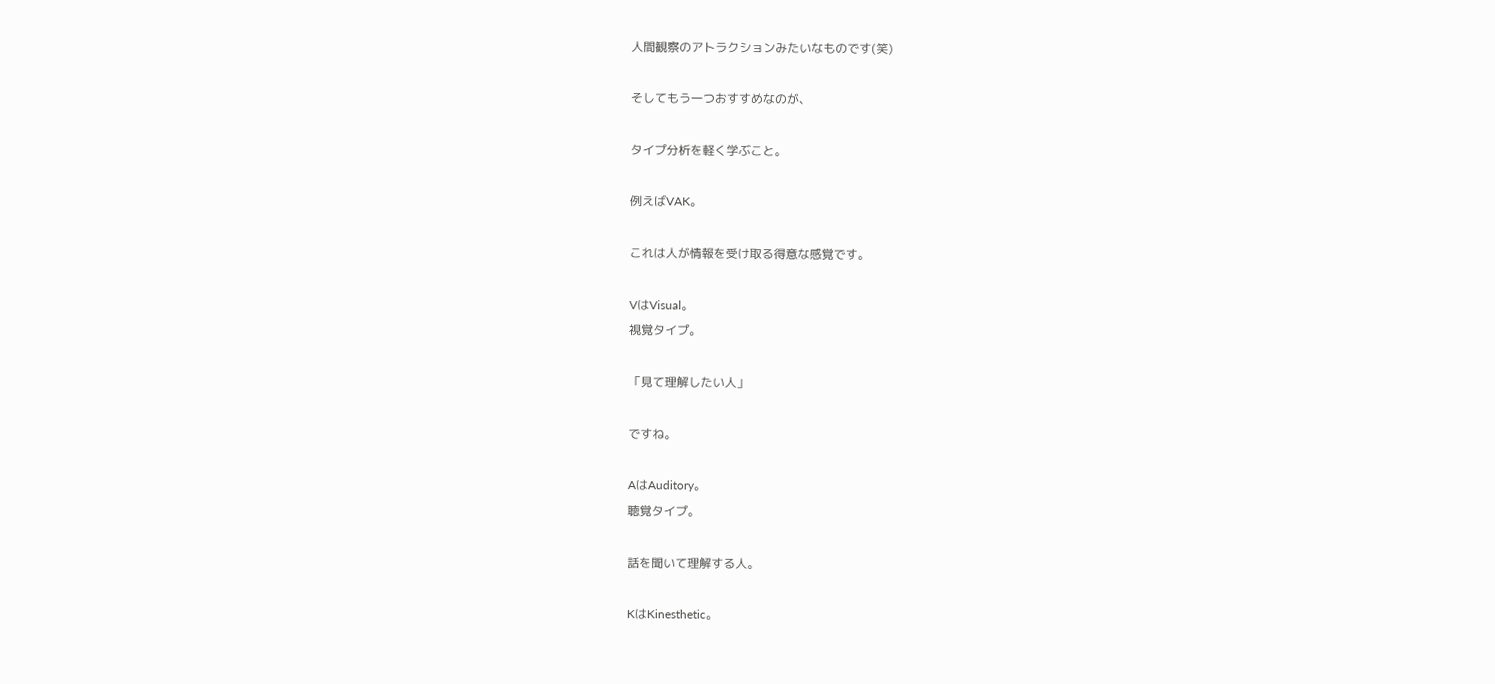人間観察のアトラクションみたいなものです(笑)

そしてもう一つおすすめなのが、

タイプ分析を軽く学ぶこと。

例えばVAK。

これは人が情報を受け取る得意な感覚です。

VはVisual。
視覚タイプ。

「見て理解したい人」

ですね。

AはAuditory。
聴覚タイプ。

話を聞いて理解する人。

KはKinesthetic。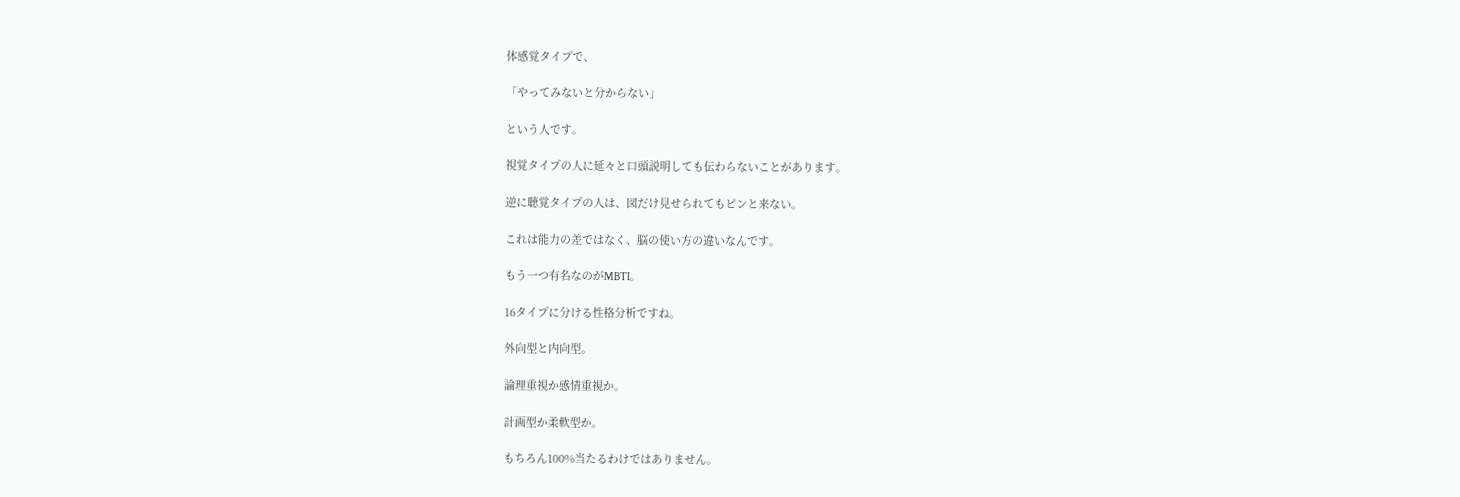体感覚タイプで、

「やってみないと分からない」

という人です。

視覚タイプの人に延々と口頭説明しても伝わらないことがあります。

逆に聴覚タイプの人は、図だけ見せられてもピンと来ない。

これは能力の差ではなく、脳の使い方の違いなんです。

もう一つ有名なのがMBTI。

16タイプに分ける性格分析ですね。

外向型と内向型。

論理重視か感情重視か。

計画型か柔軟型か。

もちろん100%当たるわけではありません。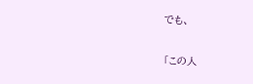でも、

「この人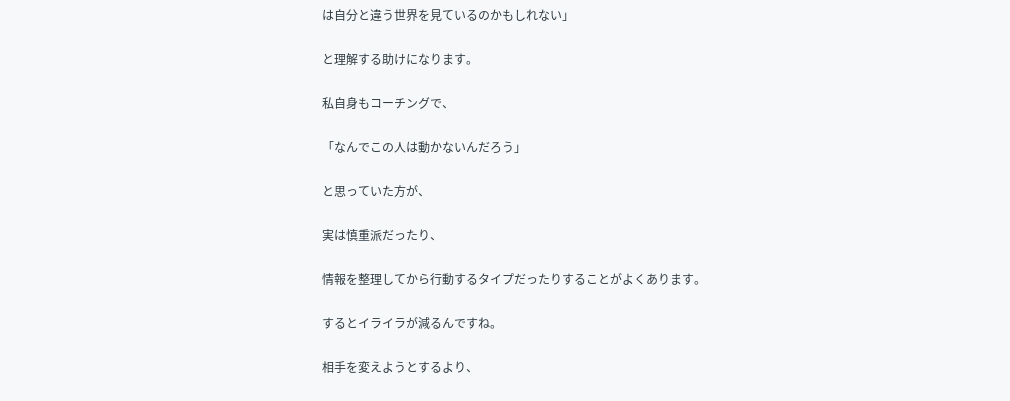は自分と違う世界を見ているのかもしれない」

と理解する助けになります。

私自身もコーチングで、

「なんでこの人は動かないんだろう」

と思っていた方が、

実は慎重派だったり、

情報を整理してから行動するタイプだったりすることがよくあります。

するとイライラが減るんですね。

相手を変えようとするより、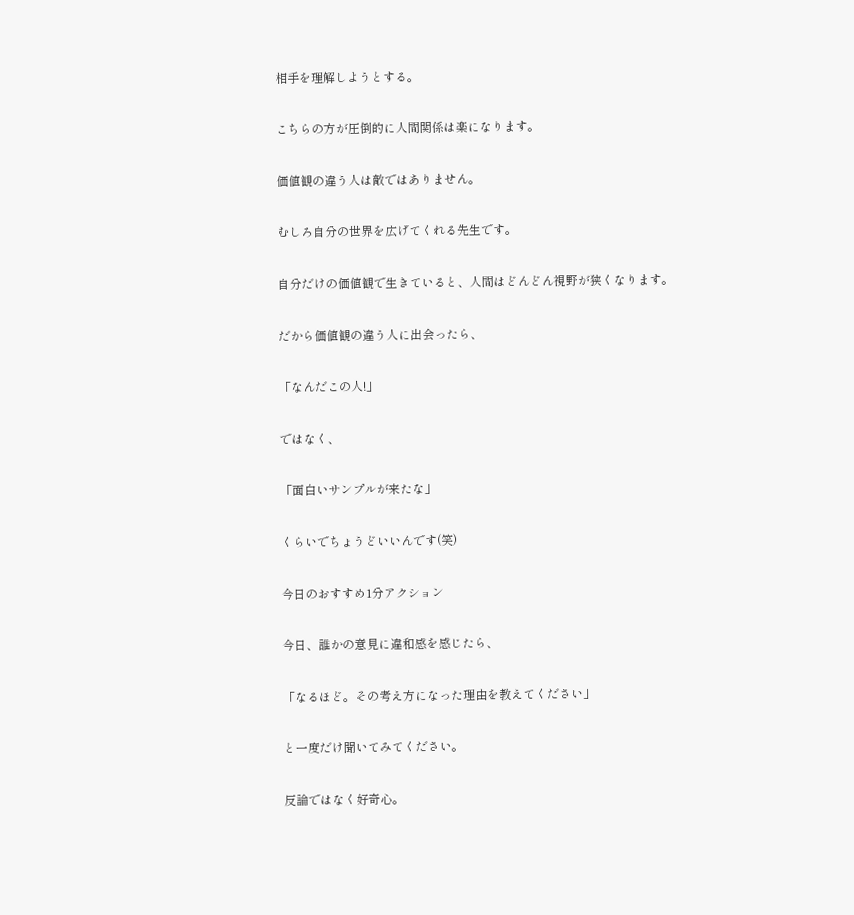相手を理解しようとする。

こちらの方が圧倒的に人間関係は楽になります。

価値観の違う人は敵ではありません。

むしろ自分の世界を広げてくれる先生です。

自分だけの価値観で生きていると、人間はどんどん視野が狭くなります。

だから価値観の違う人に出会ったら、

「なんだこの人!」

ではなく、

「面白いサンプルが来たな」

くらいでちょうどいいんです(笑)

今日のおすすめ1分アクション

今日、誰かの意見に違和感を感じたら、

「なるほど。その考え方になった理由を教えてください」

と一度だけ聞いてみてください。

反論ではなく好奇心。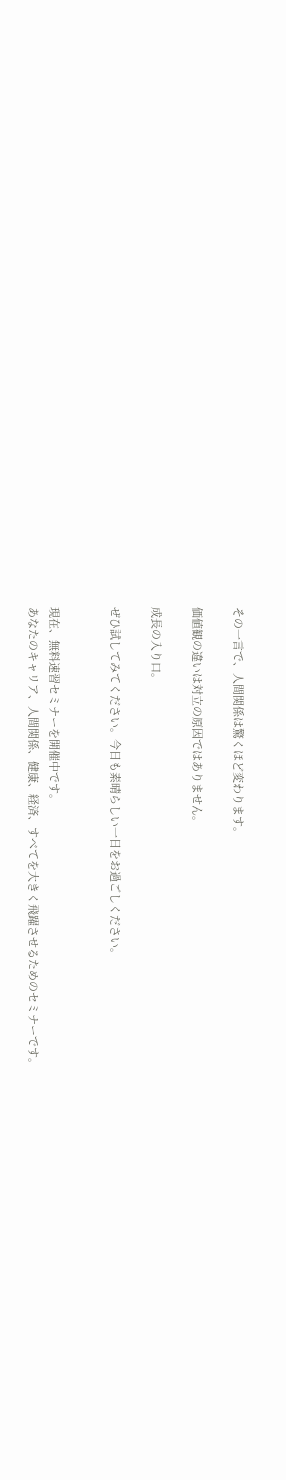その一言で、人間関係は驚くほど変わります。

価値観の違いは対立の原因ではありません。

成長の入り口。

ぜひ試してみてください。今日も素晴らしい一日をお過ごしください。


現在、無料速習セミナーを開催中です。
あなたのキャリア、人間関係、健康、経済、すべてを大きく飛躍させるためのセミナーです。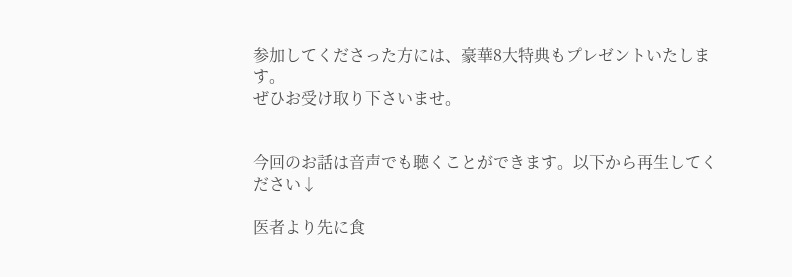参加してくださった方には、豪華8大特典もプレゼントいたします。
ぜひお受け取り下さいませ。


今回のお話は音声でも聴くことができます。以下から再生してください↓

医者より先に食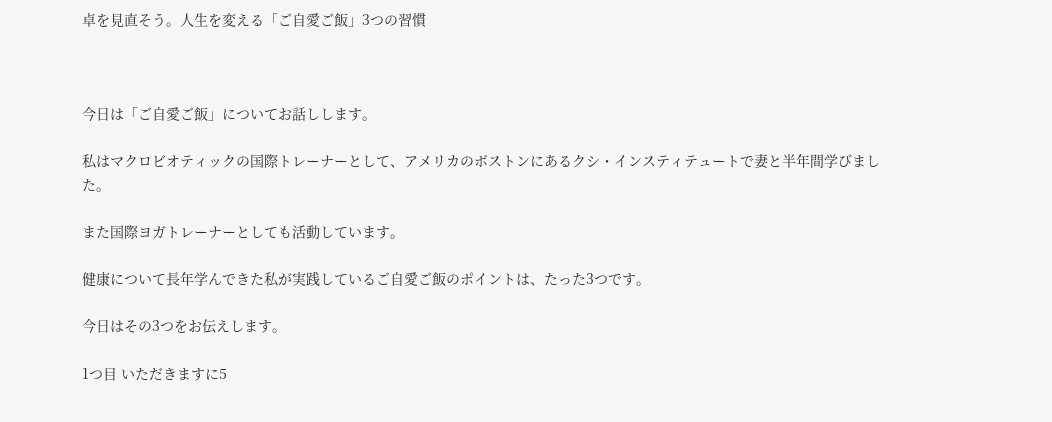卓を見直そう。人生を変える「ご自愛ご飯」3つの習慣



今日は「ご自愛ご飯」についてお話しします。

私はマクロビオティックの国際トレーナーとして、アメリカのボストンにあるクシ・インスティテュートで妻と半年間学びました。

また国際ヨガトレーナーとしても活動しています。

健康について長年学んできた私が実践しているご自愛ご飯のポイントは、たった3つです。

今日はその3つをお伝えします。

1つ目 いただきますに5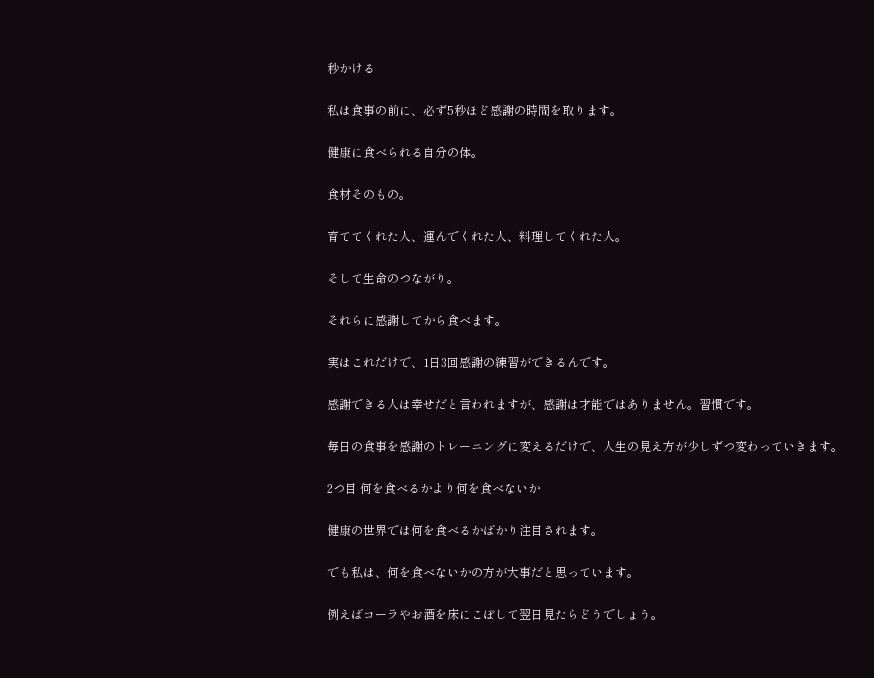秒かける

私は食事の前に、必ず5秒ほど感謝の時間を取ります。

健康に食べられる自分の体。

食材そのもの。

育ててくれた人、運んでくれた人、料理してくれた人。

そして生命のつながり。

それらに感謝してから食べます。

実はこれだけで、1日3回感謝の練習ができるんです。

感謝できる人は幸せだと言われますが、感謝は才能ではありません。習慣です。

毎日の食事を感謝のトレーニングに変えるだけで、人生の見え方が少しずつ変わっていきます。

2つ目 何を食べるかより何を食べないか

健康の世界では何を食べるかばかり注目されます。

でも私は、何を食べないかの方が大事だと思っています。

例えばコーラやお酒を床にこぼして翌日見たらどうでしょう。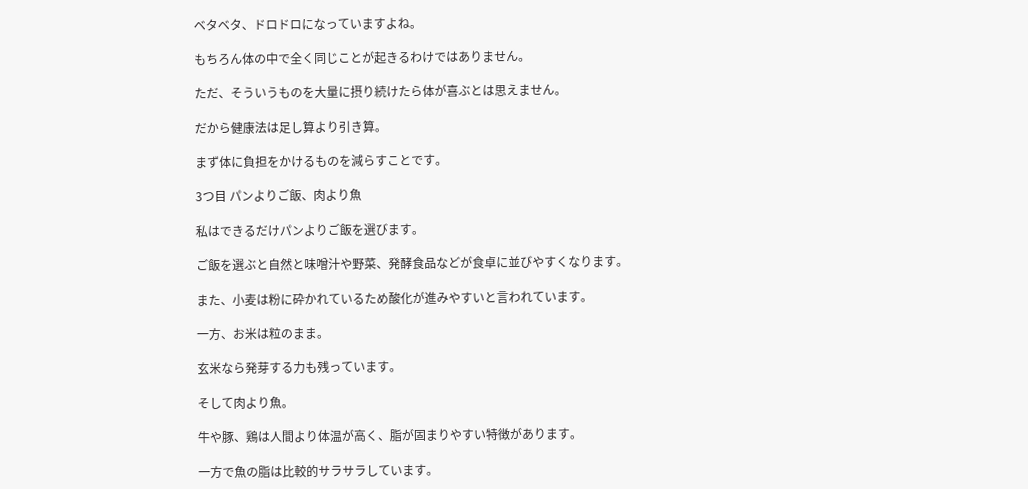ベタベタ、ドロドロになっていますよね。

もちろん体の中で全く同じことが起きるわけではありません。

ただ、そういうものを大量に摂り続けたら体が喜ぶとは思えません。

だから健康法は足し算より引き算。

まず体に負担をかけるものを減らすことです。

3つ目 パンよりご飯、肉より魚

私はできるだけパンよりご飯を選びます。

ご飯を選ぶと自然と味噌汁や野菜、発酵食品などが食卓に並びやすくなります。

また、小麦は粉に砕かれているため酸化が進みやすいと言われています。

一方、お米は粒のまま。

玄米なら発芽する力も残っています。

そして肉より魚。

牛や豚、鶏は人間より体温が高く、脂が固まりやすい特徴があります。

一方で魚の脂は比較的サラサラしています。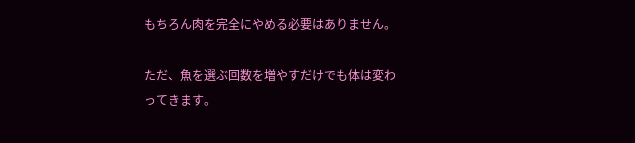もちろん肉を完全にやめる必要はありません。

ただ、魚を選ぶ回数を増やすだけでも体は変わってきます。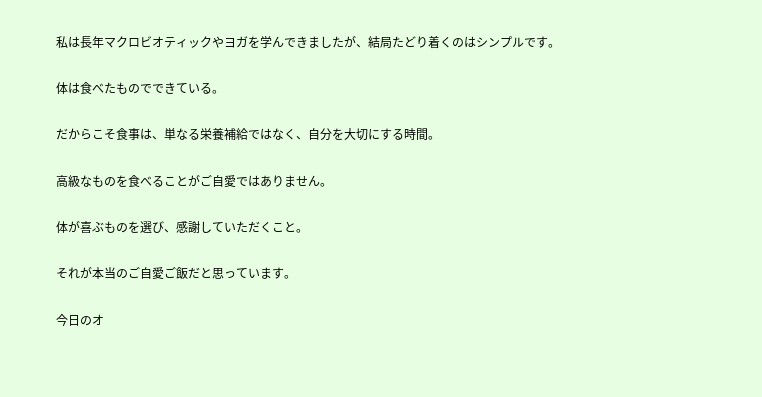私は長年マクロビオティックやヨガを学んできましたが、結局たどり着くのはシンプルです。

体は食べたものでできている。

だからこそ食事は、単なる栄養補給ではなく、自分を大切にする時間。

高級なものを食べることがご自愛ではありません。

体が喜ぶものを選び、感謝していただくこと。

それが本当のご自愛ご飯だと思っています。

今日のオ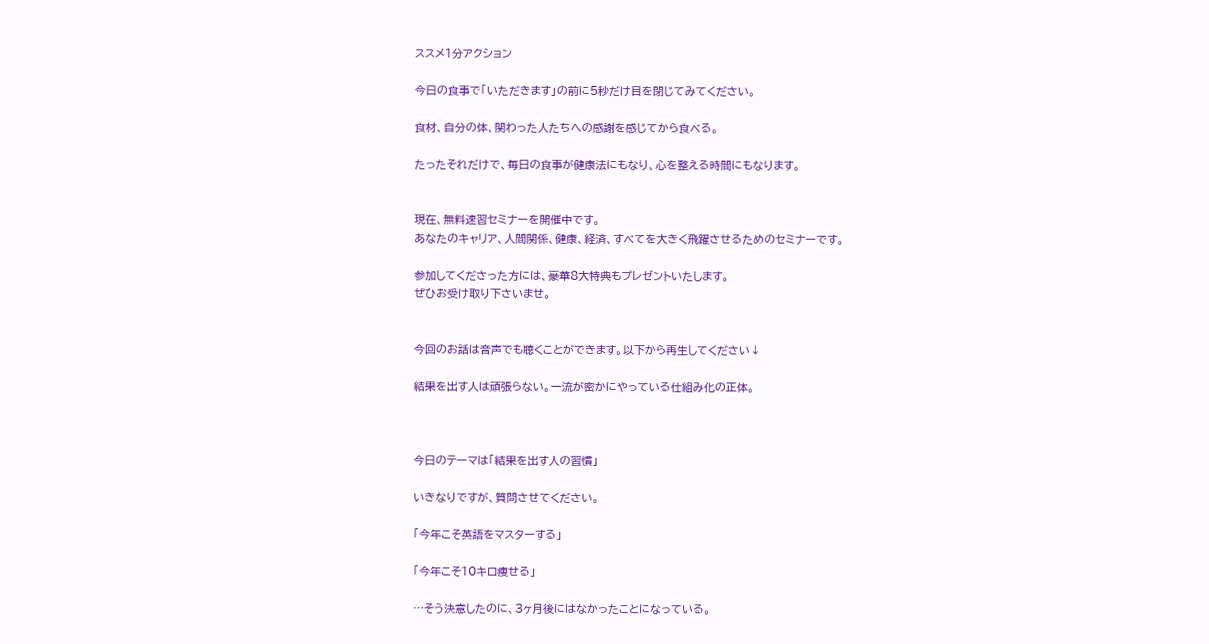ススメ1分アクション

今日の食事で「いただきます」の前に5秒だけ目を閉じてみてください。

食材、自分の体、関わった人たちへの感謝を感じてから食べる。

たったそれだけで、毎日の食事が健康法にもなり、心を整える時間にもなります。


現在、無料速習セミナーを開催中です。
あなたのキャリア、人間関係、健康、経済、すべてを大きく飛躍させるためのセミナーです。

参加してくださった方には、豪華8大特典もプレゼントいたします。
ぜひお受け取り下さいませ。


今回のお話は音声でも聴くことができます。以下から再生してください↓

結果を出す人は頑張らない。一流が密かにやっている仕組み化の正体。



今日のテーマは「結果を出す人の習慣」

いきなりですが、質問させてください。

「今年こそ英語をマスターする」

「今年こそ10キロ痩せる」

…そう決意したのに、3ヶ月後にはなかったことになっている。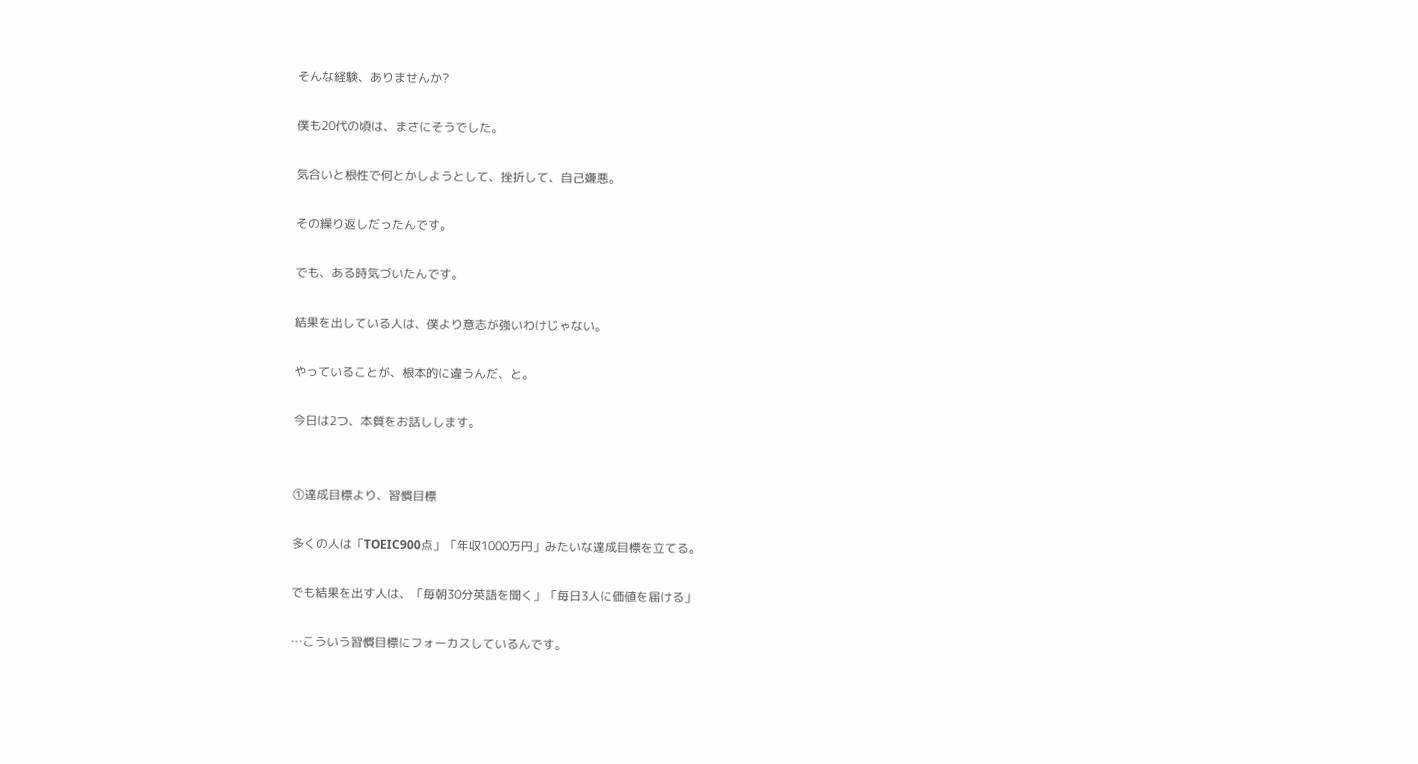そんな経験、ありませんか?

僕も20代の頃は、まさにそうでした。

気合いと根性で何とかしようとして、挫折して、自己嫌悪。

その繰り返しだったんです。

でも、ある時気づいたんです。

結果を出している人は、僕より意志が強いわけじゃない。

やっていることが、根本的に違うんだ、と。

今日は2つ、本質をお話しします。


①達成目標より、習慣目標

多くの人は「TOEIC900点」「年収1000万円」みたいな達成目標を立てる。

でも結果を出す人は、「毎朝30分英語を聞く」「毎日3人に価値を届ける」

…こういう習慣目標にフォーカスしているんです。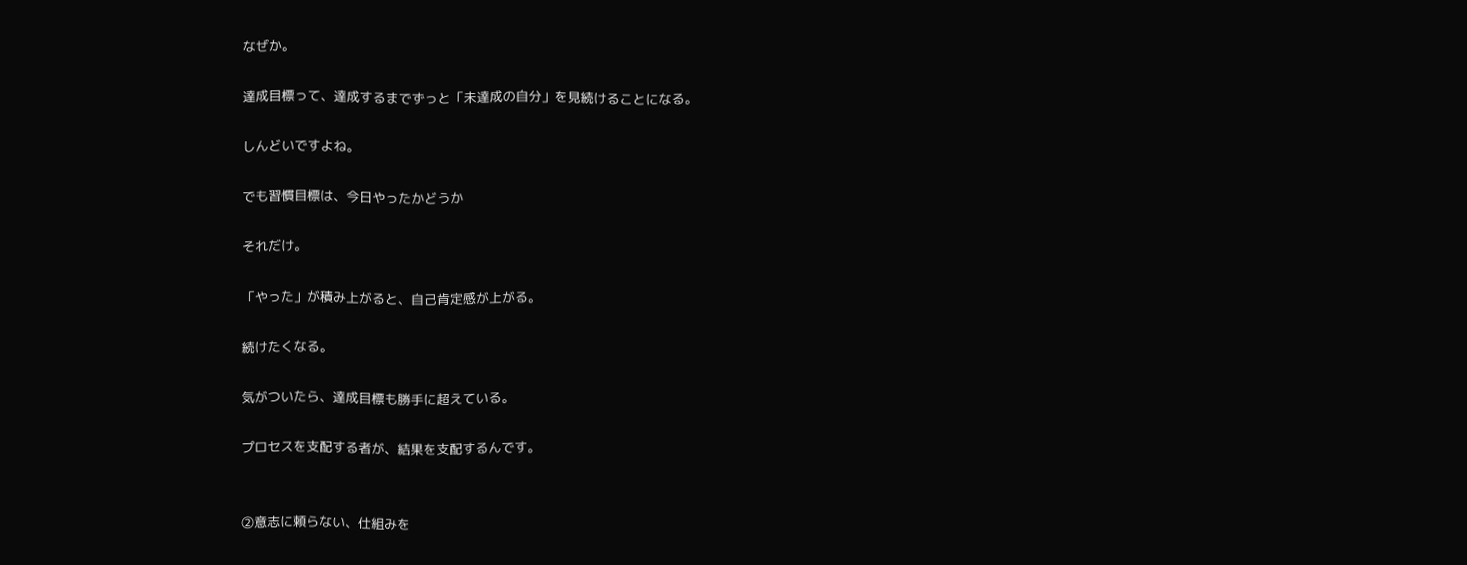なぜか。

達成目標って、達成するまでずっと「未達成の自分」を見続けることになる。

しんどいですよね。

でも習慣目標は、今日やったかどうか

それだけ。

「やった」が積み上がると、自己肯定感が上がる。

続けたくなる。

気がついたら、達成目標も勝手に超えている。

プロセスを支配する者が、結果を支配するんです。


②意志に頼らない、仕組みを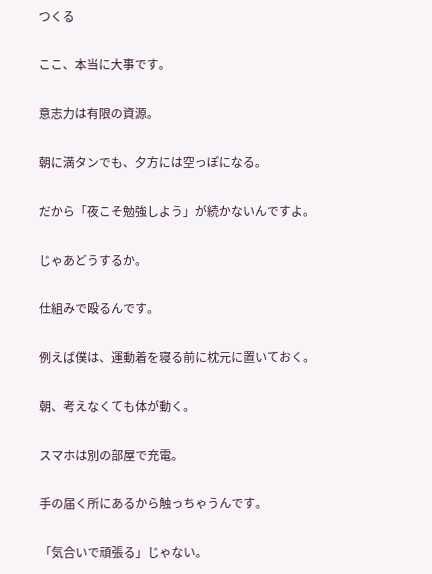つくる

ここ、本当に大事です。

意志力は有限の資源。

朝に満タンでも、夕方には空っぽになる。

だから「夜こそ勉強しよう」が続かないんですよ。

じゃあどうするか。

仕組みで殴るんです。

例えば僕は、運動着を寝る前に枕元に置いておく。

朝、考えなくても体が動く。

スマホは別の部屋で充電。

手の届く所にあるから触っちゃうんです。

「気合いで頑張る」じゃない。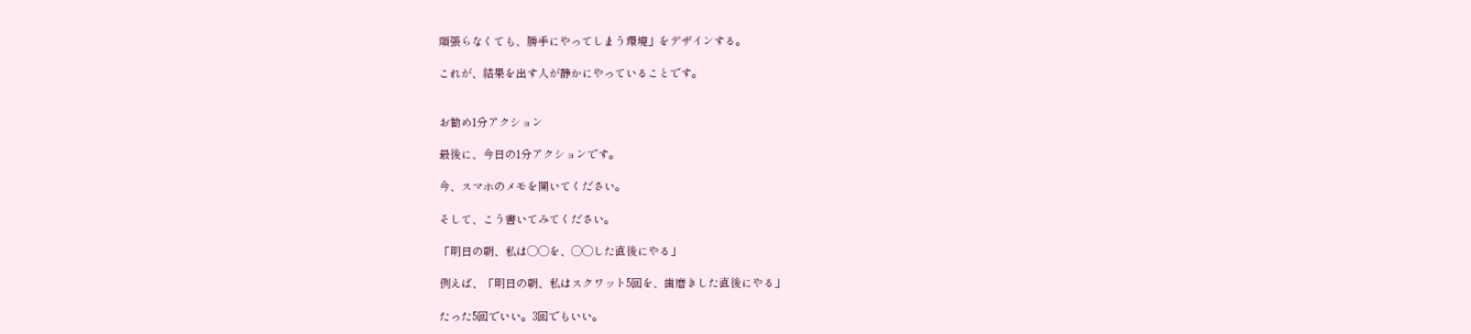頑張らなくても、勝手にやってしまう環境」をデザインする。

これが、結果を出す人が静かにやっていることです。


お勧め1分アクション

最後に、今日の1分アクションです。

今、スマホのメモを開いてください。

そして、こう書いてみてください。

「明日の朝、私は◯◯を、◯◯した直後にやる」

例えば、「明日の朝、私はスクワット5回を、歯磨きした直後にやる」

たった5回でいい。3回でもいい。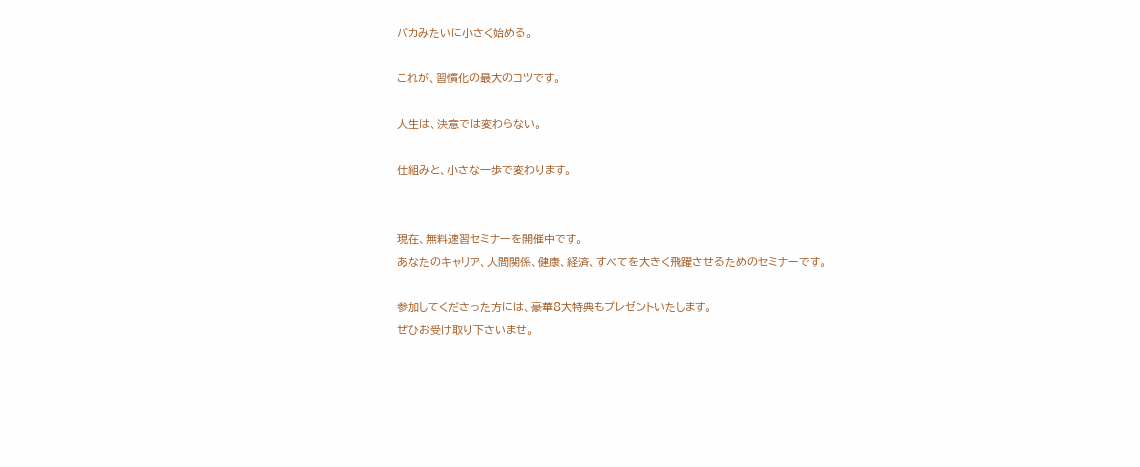バカみたいに小さく始める。

これが、習慣化の最大のコツです。

人生は、決意では変わらない。

仕組みと、小さな一歩で変わります。


現在、無料速習セミナーを開催中です。
あなたのキャリア、人間関係、健康、経済、すべてを大きく飛躍させるためのセミナーです。

参加してくださった方には、豪華8大特典もプレゼントいたします。
ぜひお受け取り下さいませ。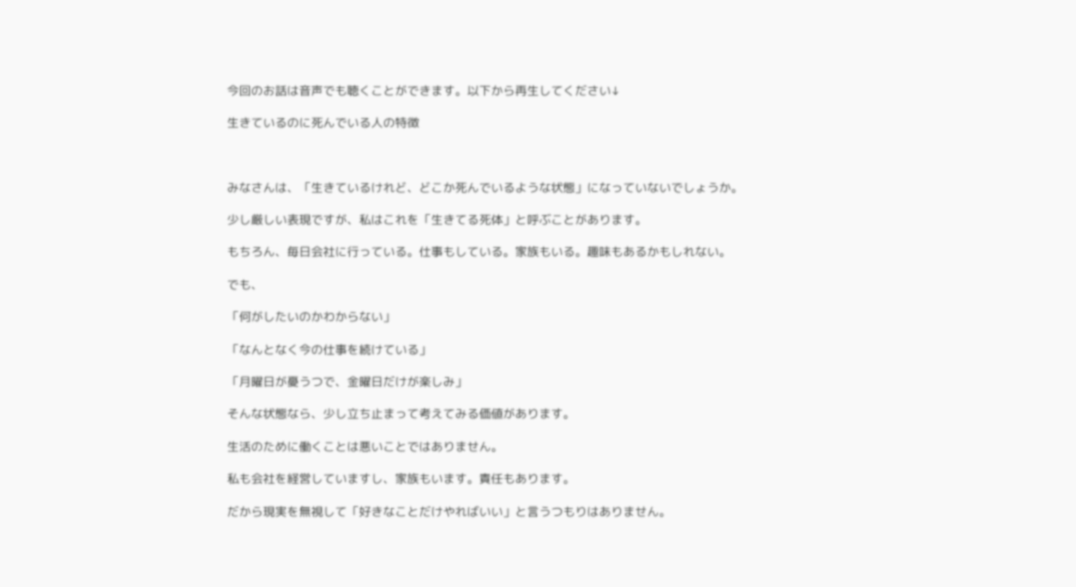今回のお話は音声でも聴くことができます。以下から再生してください↓

生きているのに死んでいる人の特徴



みなさんは、「生きているけれど、どこか死んでいるような状態」になっていないでしょうか。

少し厳しい表現ですが、私はこれを「生きてる死体」と呼ぶことがあります。

もちろん、毎日会社に行っている。仕事もしている。家族もいる。趣味もあるかもしれない。

でも、

「何がしたいのかわからない」

「なんとなく今の仕事を続けている」

「月曜日が憂うつで、金曜日だけが楽しみ」

そんな状態なら、少し立ち止まって考えてみる価値があります。

生活のために働くことは悪いことではありません。

私も会社を経営していますし、家族もいます。責任もあります。

だから現実を無視して「好きなことだけやればいい」と言うつもりはありません。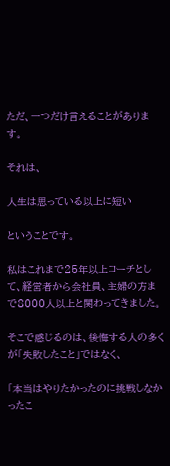ただ、一つだけ言えることがあります。

それは、

人生は思っている以上に短い

ということです。

私はこれまで25年以上コーチとして、経営者から会社員、主婦の方まで8000人以上と関わってきました。

そこで感じるのは、後悔する人の多くが「失敗したこと」ではなく、

「本当はやりたかったのに挑戦しなかったこ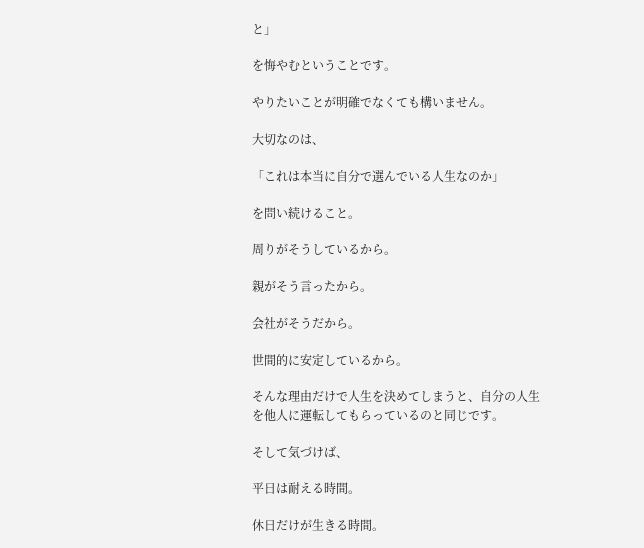と」

を悔やむということです。

やりたいことが明確でなくても構いません。

大切なのは、

「これは本当に自分で選んでいる人生なのか」

を問い続けること。

周りがそうしているから。

親がそう言ったから。

会社がそうだから。

世間的に安定しているから。

そんな理由だけで人生を決めてしまうと、自分の人生を他人に運転してもらっているのと同じです。

そして気づけば、

平日は耐える時間。

休日だけが生きる時間。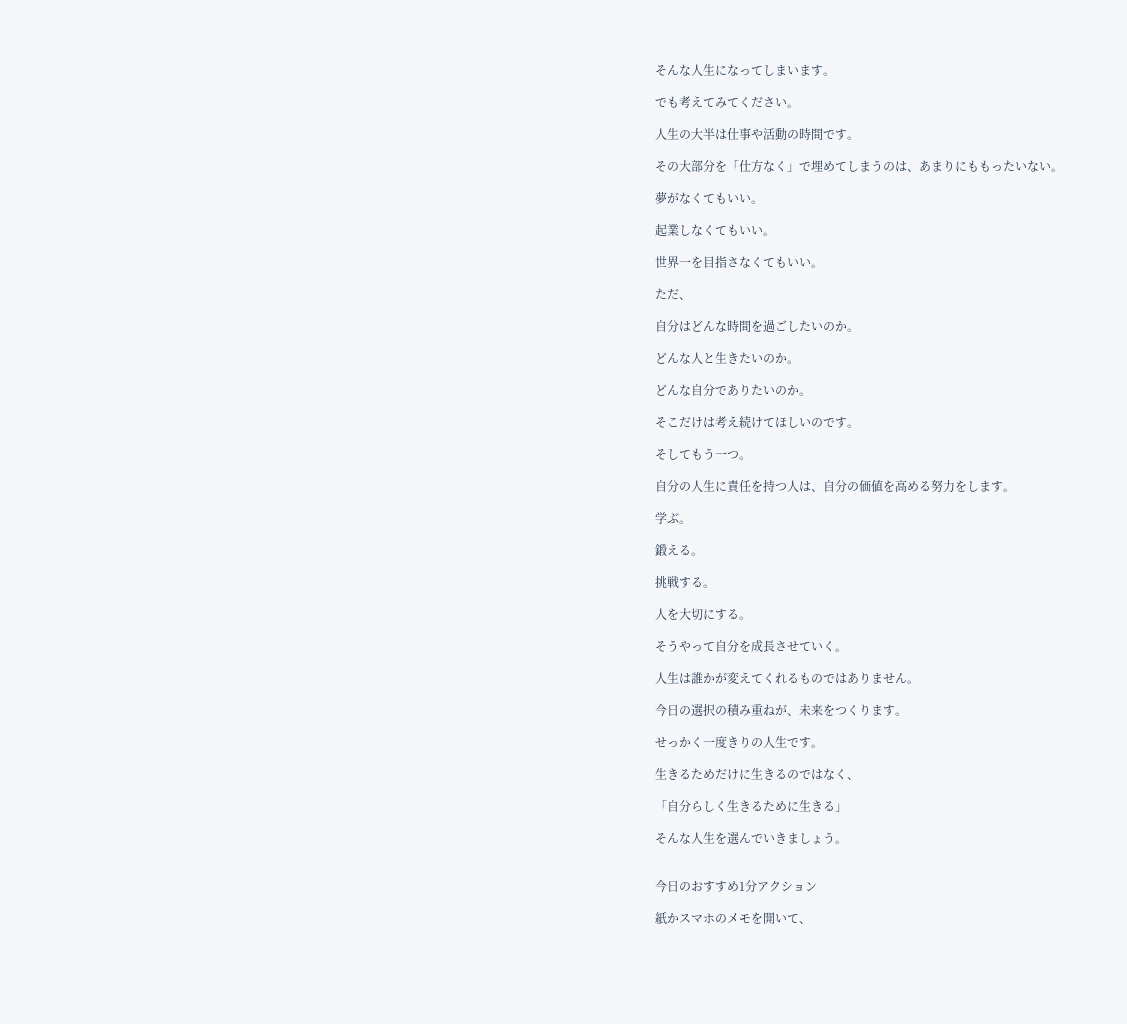そんな人生になってしまいます。

でも考えてみてください。

人生の大半は仕事や活動の時間です。

その大部分を「仕方なく」で埋めてしまうのは、あまりにももったいない。

夢がなくてもいい。

起業しなくてもいい。

世界一を目指さなくてもいい。

ただ、

自分はどんな時間を過ごしたいのか。

どんな人と生きたいのか。

どんな自分でありたいのか。

そこだけは考え続けてほしいのです。

そしてもう一つ。

自分の人生に責任を持つ人は、自分の価値を高める努力をします。

学ぶ。

鍛える。

挑戦する。

人を大切にする。

そうやって自分を成長させていく。

人生は誰かが変えてくれるものではありません。

今日の選択の積み重ねが、未来をつくります。

せっかく一度きりの人生です。

生きるためだけに生きるのではなく、

「自分らしく生きるために生きる」

そんな人生を選んでいきましょう。


今日のおすすめ1分アクション

紙かスマホのメモを開いて、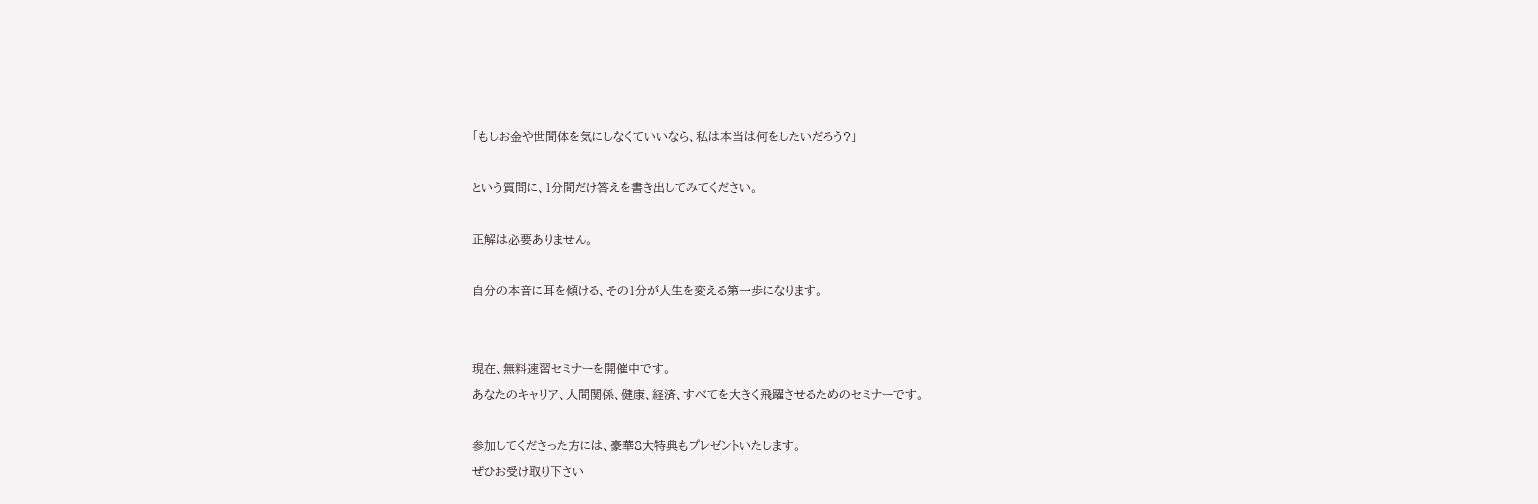「もしお金や世間体を気にしなくていいなら、私は本当は何をしたいだろう?」

という質問に、1分間だけ答えを書き出してみてください。

正解は必要ありません。

自分の本音に耳を傾ける、その1分が人生を変える第一歩になります。


現在、無料速習セミナーを開催中です。
あなたのキャリア、人間関係、健康、経済、すべてを大きく飛躍させるためのセミナーです。

参加してくださった方には、豪華8大特典もプレゼントいたします。
ぜひお受け取り下さい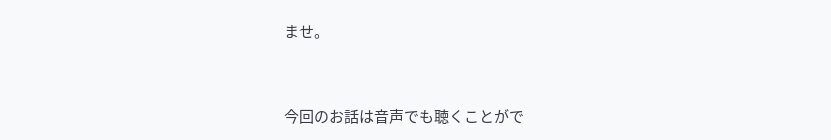ませ。


今回のお話は音声でも聴くことがで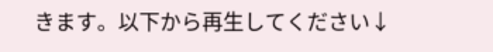きます。以下から再生してください↓